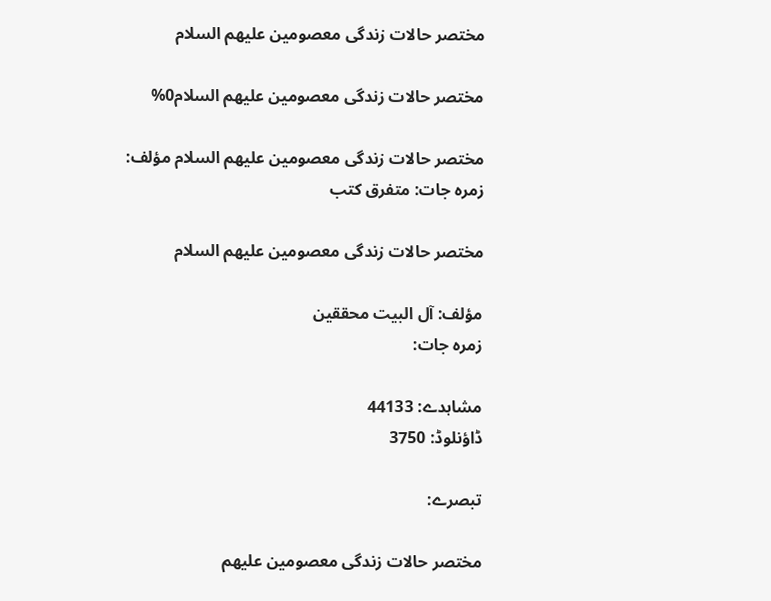مختصر حالات زندگی معصومین علیھم السلام

مختصر حالات زندگی معصومین علیھم السلام0%

مختصر حالات زندگی معصومین علیھم السلام مؤلف:
زمرہ جات: متفرق کتب

مختصر حالات زندگی معصومین علیھم السلام

مؤلف: آل البیت محققین
زمرہ جات:

مشاہدے: 44133
ڈاؤنلوڈ: 3750

تبصرے:

مختصر حالات زندگی معصومین علیھم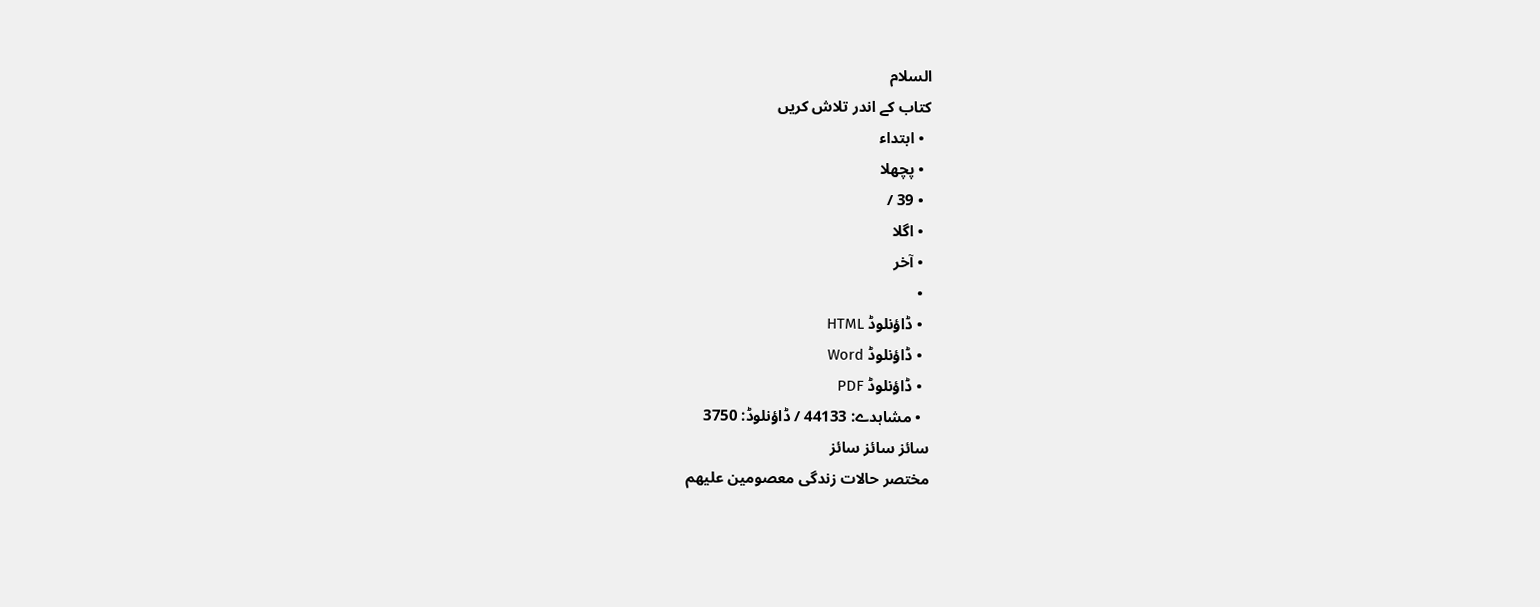السلام
کتاب کے اندر تلاش کریں
  • ابتداء
  • پچھلا
  • 39 /
  • اگلا
  • آخر
  •
  • ڈاؤنلوڈ HTML
  • ڈاؤنلوڈ Word
  • ڈاؤنلوڈ PDF
  • مشاہدے: 44133 / ڈاؤنلوڈ: 3750
سائز سائز سائز
مختصر حالات زندگی معصومین علیھم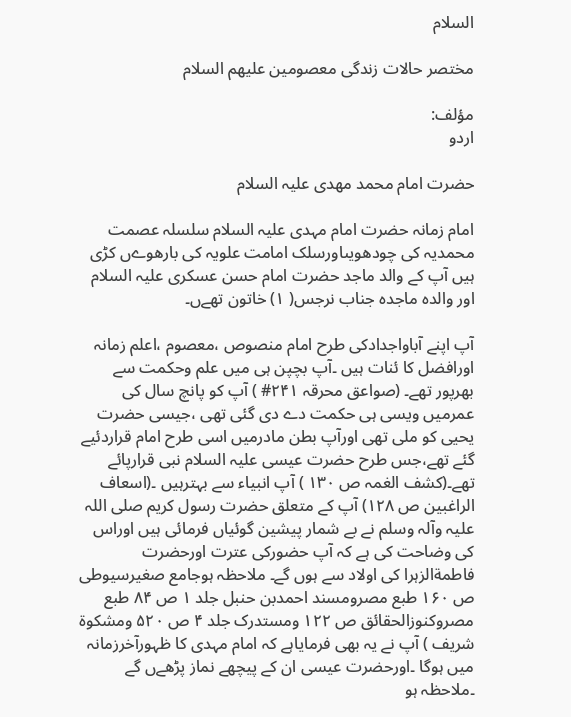السلام

مختصر حالات زندگی معصومین علیھم السلام

مؤلف:
اردو

حضرت امام محمد مھدی علیہ السلام

امام زمانہ حضرت امام مہدی علیہ السلام سلسلہ عصمت محمدیہ کی چودھویںاورسلک امامت علویہ کی بارھوےں کڑی ہیں آپ کے والد ماجد حضرت امام حسن عسکری علیہ السلام اور والدہ ماجدہ جناب نرجس( ۱) خاتون تھےں۔

آپ اپنے آباواجدادکی طرح امام منصوص ،معصوم ،اعلم زمانہ اورافضل کا ئنات ہیں ۔آپ بچپن ہی میں علم وحکمت سے بھرپور تھے۔ (صواعق محرقہ ۲۴۱# ) آپ کو پانچ سال کی عمرمیں ویسی ہی حکمت دے دی گئی تھی ،جیسی حضرت یحیی کو ملی تھی اورآپ بطن مادرمیں اسی طرح امام قراردئیے گئے تھے،جس طرح حضرت عیسی علیہ السلام نبی قرارپائے تھے۔(کشف الغمہ ص ۱۳۰ ) آپ انبیاء سے بہترہیں ۔(اسعاف الراغبین ص ۱۲۸) آپ کے متعلق حضرت رسول کریم صلی اللہ علیہ وآلہ وسلم نے بے شمار پیشین گوئیاں فرمائی ہیں اوراس کی وضاحت کی ہے کہ آپ حضورکی عترت اورحضرت فاطمةالزہرا کی اولاد سے ہوں گے۔ ملاحظہ ہوجامع صغیرسیوطی ص ۱۶۰ طبع مصرومسند احمدبن حنبل جلد ۱ ص ۸۴ طبع مصروکنوزالحقائق ص ۱۲۲ ومستدرک جلد ۴ ص ۵۲۰ ومشکوة شریف ) آپ نے یہ بھی فرمایاہے کہ امام مہدی کا ظہورآخرزمانہ میں ہوگا ۔اورحضرت عیسی ان کے پیچھے نماز پڑھےں گے ۔ملاحظہ ہو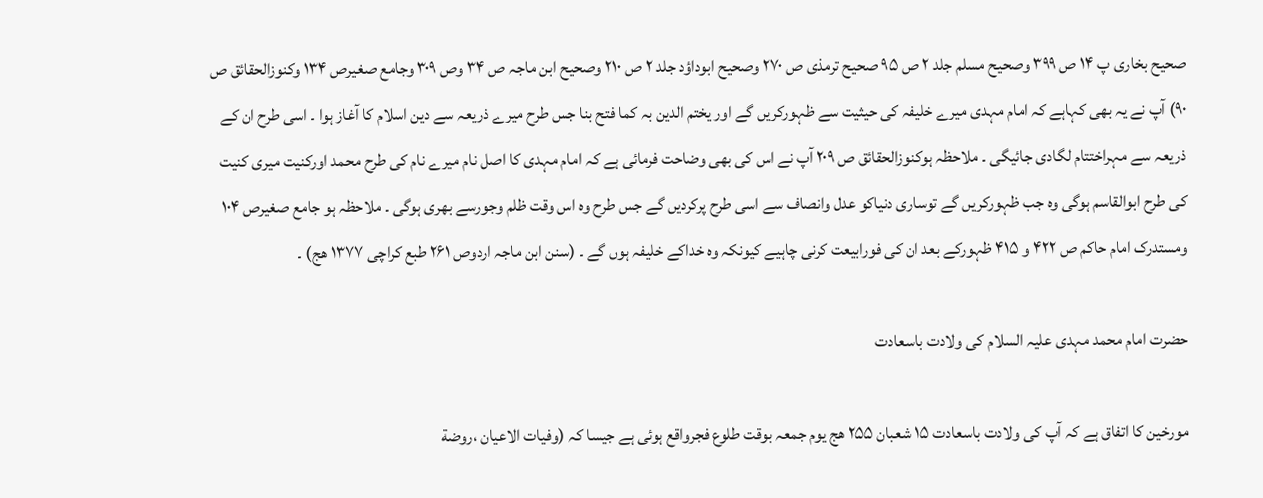صحیح بخاری پ ۱۴ ص ۳۹۹ وصحیح مسلم جلد ۲ ص ۹۵ صحیح ترمذی ص ۲۷۰ وصحیح ابوداؤد جلد ۲ ص ۲۱۰ وصحیح ابن ماجہ ص ۳۴ وص ۳۰۹ وجامع صغیرص ۱۳۴ وکنوزالحقائق ص ۹۰) آپ نے یہ بھی کہاہے کہ امام مہدی میرے خلیفہ کی حیثیت سے ظہورکریں گے اور یختم الدین بہ کما فتح بنا جس طرح میرے ذریعہ سے دین اسلام کا آغاز ہوا ۔ اسی طرح ان کے ذریعہ سے مہراختتام لگادی جائیگی ۔ ملاحظہ ہوکنوزالحقائق ص ۲۰۹ آپ نے اس کی بھی وضاحت فرمائی ہے کہ امام مہدی کا اصل نام میرے نام کی طرح محمد اورکنیت میری کنیت کی طرح ابوالقاسم ہوگی وہ جب ظہورکریں گے توساری دنیاکو عدل وانصاف سے اسی طرح پرکردیں گے جس طرح وہ اس وقت ظلم وجورسے بھری ہوگی ۔ ملاحظہ ہو جامع صغیرص ۱۰۴ ومستدرک امام حاکم ص ۴۲۲ و ۴۱۵ ظہورکے بعد ان کی فورابیعت کرنی چاہیے کیونکہ وہ خداکے خلیفہ ہوں گے ۔ (سنن ابن ماجہ اردوص ۲۶۱ طبع کراچی ۱۳۷۷ ھج) ۔

حضرت امام محمد مہدی علیہ السلام کی ولادت باسعادت

مورخین کا اتفاق ہے کہ آپ کی ولادت باسعادت ۱۵ شعبان ۲۵۵ ھج یوم جمعہ بوقت طلوع فجرواقع ہوئی ہے جیسا کہ (وفیات الاعیان ،روضة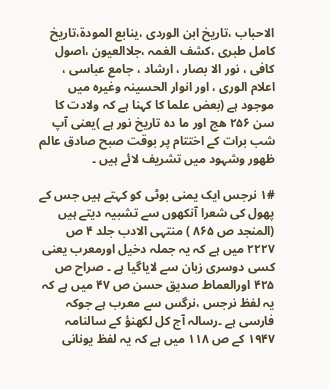الاحباب ،تاریخ ابن الوردی ،ینابع المودة،تاریخ کامل طبری ،کشف الغمہ ،جلاالعیون ،اصول کافی ، نور الا بصار ، ارشاد ، جامع عباسی ، اعلام الوری ، اور انوار الحسینہ وغیرہ میں موجود ہے (بعض علما کا کہنا ہے کہ ولادت کا سن ۲۵۶ ھج اور ما دہ تاریخ نور ہے )یعنی آپ شب برات کے اختتام پر بوقت صبح صادق عالم ظھور وشہود میں تشریف لائے ہیں ۔

۱# نرجس ایک یمنی بوٹی کو کہتے ہیں جس کے پھول کی شعرا آنکھوں سے تشبیہ دیتے ہیں (المنجد ص ۸۶۵ ) منتہی الادب جلد ۴ ص ۲۲۲۷ میں ہے کہ یہ جملہ دخیل اورمعرب یعنی کسی دوسری زبان سے لایاگیا ہے ۔ صراح ص ۴۲۵ اورالعماط صدیق حسن ص ۴۷ میں ہے کہ یہ لفظ نرجس ،نرگس سے معرب ہے جوکہ فارسی ہے ۔رسالہ آج کل لکھنؤ کے سالنامہ ۱۹۴۷ کے ص ۱۱۸ میں ہے کہ یہ لفظ یونانی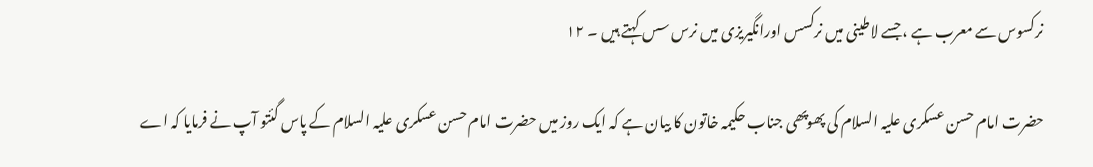نرکسوس سے معرب ہے ، جسے لاطینی میں نرکسس اورانگیریزی میں نرس سس کہتے ہیں ۔ ۱۲

حضرت امام حسن عسکری علیہ السلام کی پھوپھی جناب حکیمہ خاتون کا بیان ہے کہ ایک روز میں حضرت امام حسن عسکری علیہ السلام کے پاس گئتو آپ نے فرمایا کہ اے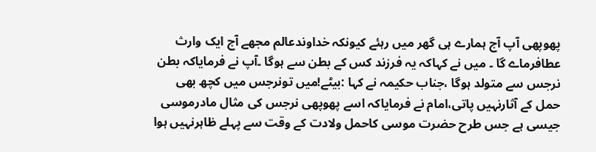پھوپھی آپ آج ہمارے ہی گھر میں رہئے کیونکہ خداوندعالم مجھے آج ایک وارث عطافرماے گا ۔ میں نے کہاکہ یہ فرزند کس کے بطن سے ہوگا ۔آپ نے فرمایاکہ بطن نرجس سے متولد ہوگا ،جناب حکیمہ نے کہا :بیٹے!میں تونرجس میں کچھ بھی حمل کے آثارنہیں پاتی،امام نے فرمایاکہ اسے پھوپھی نرجس کی مثال مادرموسی جیسی ہے جس طرح حضرت موسی کاحمل ولادت کے وقت سے پہلے ظاہرنہیں ہوا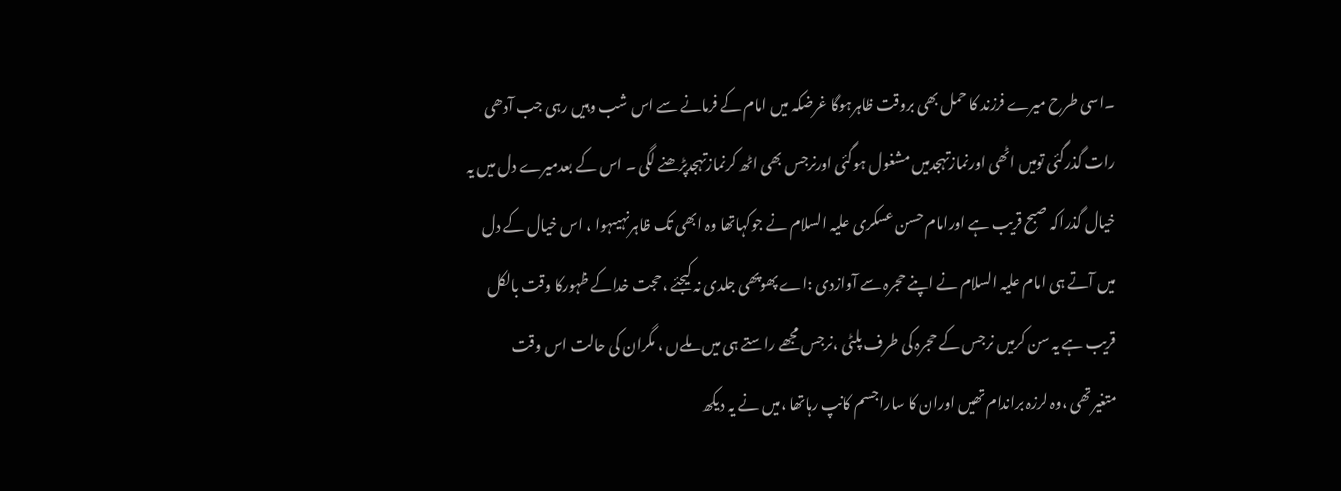۔اسی طرح میرے فرزند کا حمل بھی بروقت ظاہرہوگا غرضکہ میں امام کے فرمانے سے اس شب وہیں رہی جب آدھی رات گذرگئی تومیں اٹھی اورنمازتہجدمیں مشغول ہوگئی اورنرجس بھی اٹھ کرنمازتہجدپڑھنے لگی ۔ اس کے بعدمیرے دل میں یہ خیال گذراکہ صبح قریب ہے اورامام حسن عسکری علیہ السلام نے جوکہاتھا وہ ابھی تک ظاہرنہیںہوا ، اس خیال کے دل میں آتے ہی امام علیہ السلام نے اپنے حجرہ سے آوازدی :اے پھوپھی جلدی نہ کیجئے ،حجت خداکے ظہورکا وقت بالکل قریب ہے یہ سن کرمیں نرجس کے حجرہ کی طرف پلٹی ،نرجس مجھے راستے ہی میں ملےں ، مگران کی حالت اس وقت متغیرتھی ،وہ لرزہ براندام تھیں اوران کا ساراجسم کانپ رہاتھا ،میں نے یہ دیکھ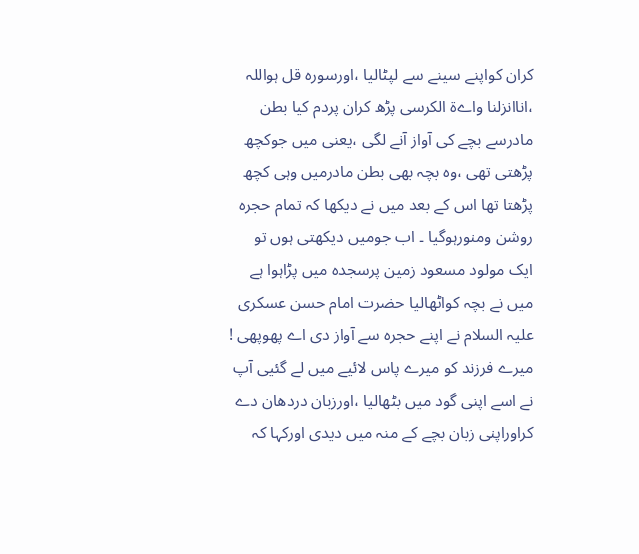کران کواپنے سینے سے لپٹالیا ،اورسورہ قل ہواللہ ،اناانزلنا واےة الکرسی پڑھ کران پردم کیا بطن مادرسے بچے کی آواز آنے لگی ،یعنی میں جوکچھ پڑھتی تھی ،وہ بچہ بھی بطن مادرمیں وہی کچھ پڑھتا تھا اس کے بعد میں نے دیکھا کہ تمام حجرہ روشن ومنورہوگیا ۔ اب جومیں دیکھتی ہوں تو ایک مولود مسعود زمین پرسجدہ میں پڑاہوا ہے میں نے بچہ کواٹھالیا حضرت امام حسن عسکری علیہ السلام نے اپنے حجرہ سے آواز دی اے پھوپھی ! میرے فرزند کو میرے پاس لائیے میں لے گئیی آپ نے اسے اپنی گود میں بٹھالیا ،اورزبان دردھان دے کراوراپنی زبان بچے کے منہ میں دیدی اورکہا کہ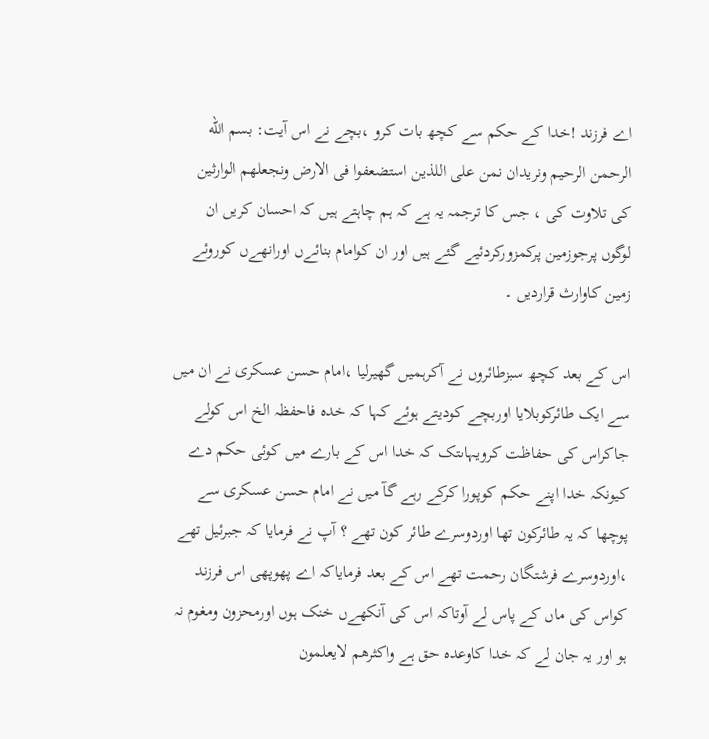اے فرزند !خدا کے حکم سے کچھ بات کرو ،بچے نے اس آیت: بسم الله الرحمن الرحيم ونريدان نمن علی اللذين استضعفوا فی الارض ونجعلهم الوارثین کی تلاوت کی ، جس کا ترجمہ یہ ہے کہ ہم چاہتے ہیں کہ احسان کریں ان لوگوں پرجوزمین پرکمزورکردئیے گئے ہیں اور ان کوامام بنائےں اورانھےں کوروئے زمین کاوارث قراردیں ۔

اس کے بعد کچھ سبزطائروں نے آکرہمیں گھیرلیا ،امام حسن عسکری نے ان میں سے ایک طائرکوبلایا اوربچے کودیتے ہوئے کہا کہ خدہ فاحفظہ الخ اس کولے جاکراس کی حفاظت کرویہاںتک کہ خدا اس کے بارے میں کوئی حکم دے کیونکہ خدا اپنے حکم کوپورا کرکے رہے گآ میں نے امام حسن عسکری سے پوچھا کہ یہ طائرکون تھا اوردوسرے طائر کون تھے ؟ آپ نے فرمایا کہ جبرئیل تھے ،اوردوسرے فرشتگان رحمت تھے اس کے بعد فرمایاکہ اے پھوپھی اس فرزند کواس کی ماں کے پاس لے آوتاکہ اس کی آنکھےں خنک ہوں اورمحزون ومغوم نہ ہو اور یہ جان لے کہ خدا کاوعدہ حق ہے واکثرھم لایعلمون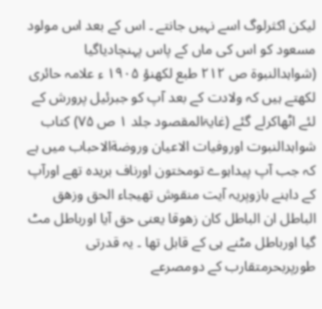لیکن اکثرلوگ اسے نہیں جانتے ۔ اس کے بعد اس مولود مسعود کو اس کی ماں کے پاس پہنچادیاگیا (شواہدالنبوة ص ۲۱۲ طبع لکھنؤ ۱۹۰۵ ء علامہ حائری لکھتے ہیں کہ ولادت کے بعد آپ کو جبرئیل پرورش کے لئے اٹھاکرلے گئے (غایۃالمقصود جلد ۱ ص ۷۵) کتاب شواہدالنبوت اوروفیات الاعیان وروضةالاحباب میں ہے کہ جب آپ پیداہوے تومختون اورناف بریدہ تھے اورآپ کے داہنے بازوپریہ آیت منقوش تھیجاء الحق وزهق الباطل ان الباطل کان زهوقا یعنی حق آیا اورباطل مٹ گیا اورباطل مٹنے ہی کے قابل تھا ۔ یہ قدرتی طورپربحرمتقارب کے دومصرعے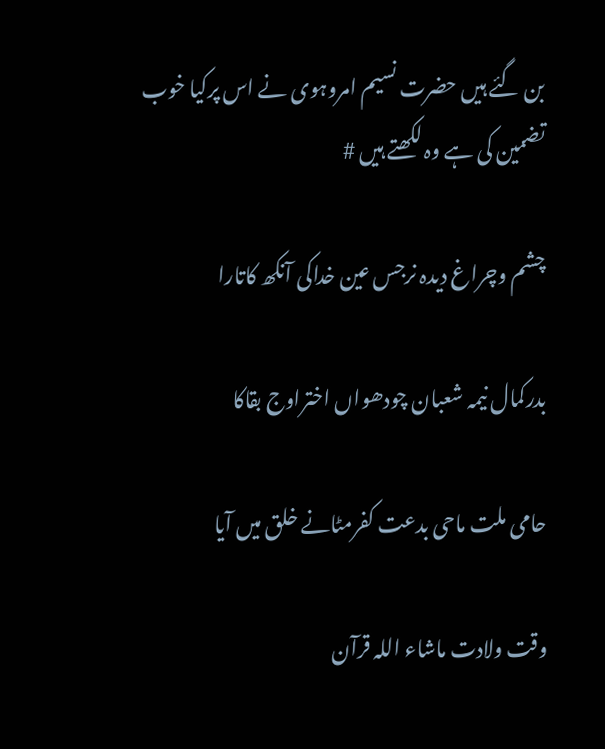بن گئے ہیں حضرت نسیم امروہوی نے اس پرکیا خوب تضمین کی ہے وہ لکھتے ہیں #

چشم وچراغ دیدہ نرجس عین خداکی آنکھ کاتارا

بدرکمال نیمہ شعبان چودھواں اختراوج بقاکا

حامی ملت ماحی بدعت کفرمٹانے خلق میں آیا

وقت ولادت ماشاء اللہ قرآن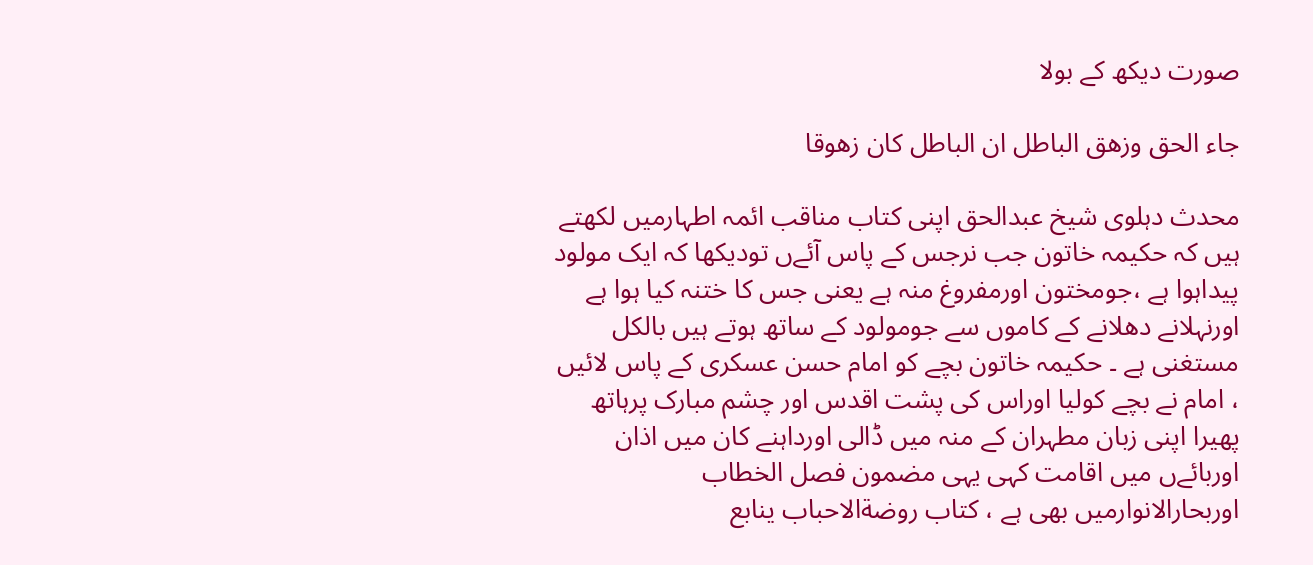صورت دیکھ کے بولا

جاء الحق وزھق الباطل ان الباطل کان زھوقا

محدث دہلوی شیخ عبدالحق اپنی کتاب مناقب ائمہ اطہارمیں لکھتے ہیں کہ حکیمہ خاتون جب نرجس کے پاس آئےں تودیکھا کہ ایک مولود پیداہوا ہے ،جومختون اورمفروغ منہ ہے یعنی جس کا ختنہ کیا ہوا ہے اورنہلانے دھلانے کے کاموں سے جومولود کے ساتھ ہوتے ہیں بالکل مستغنی ہے ۔ حکیمہ خاتون بچے کو امام حسن عسکری کے پاس لائیں ، امام نے بچے کولیا اوراس کی پشت اقدس اور چشم مبارک پرہاتھ پھیرا اپنی زبان مطہران کے منہ میں ڈالی اورداہنے کان میں اذان اوربائےں میں اقامت کہی یہی مضمون فصل الخطاب اوربحارالانوارمیں بھی ہے ، کتاب روضةالاحباب ینابع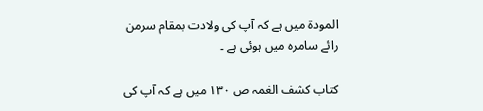المودة میں ہے کہ آپ کی ولادت بمقام سرمن رائے سامرہ میں ہوئی ہے ۔

کتاب کشف الغمہ ص ۱۳۰ میں ہے کہ آپ کی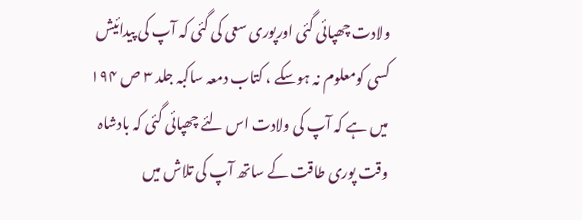ولادت چھپائی گئی اورپوری سعی کی گئی کہ آپ کی پیدائیش کسی کومعلوم نہ ہوسکے ، کتاب دمعہ ساکبہ جلد ۳ ص ۱۹۴ میں ہے کہ آپ کی ولادت اس لئے چھپائی گئی کہ بادشاہ وقت پوری طاقت کے ساتھ آپ کی تلاش میں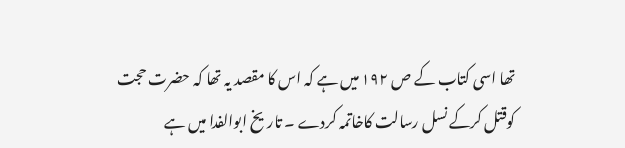تھا اسی کتاب کے ص ۱۹۲ میں ہے کہ اس کا مقصد یہ تھا کہ حضرت حجت کوقتل کرکے نسل رسالت کاخاتمہ کردے ۔ تاریخ ابوالفدا میں ہے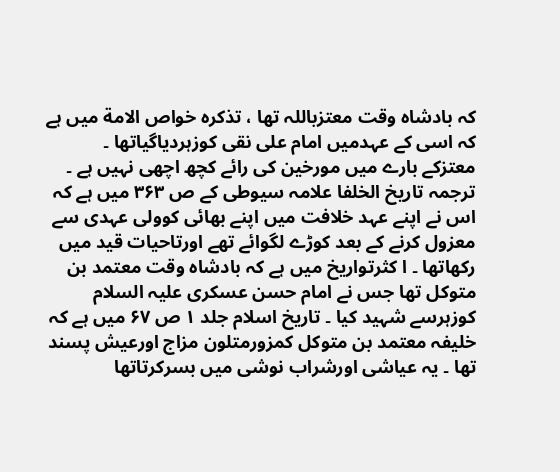کہ بادشاہ وقت معتزباللہ تھا ، تذکرہ خواص الامة میں ہے کہ اسی کے عہدمیں امام علی نقی کوزہردیاگیاتھا ۔ معتزکے بارے میں مورخین کی رائے کچھ اچھی نہیں ہے ۔ ترجمہ تاریخ الخلفا علامہ سیوطی کے ص ۳۶۳ میں ہے کہ اس نے اپنے عہد خلافت میں اپنے بھائی کوولی عہدی سے معزول کرنے کے بعد کوڑے لگوائے تھے اورتاحیات قید میں رکھاتھا ۔ ا کثرتواریخ میں ہے کہ بادشاہ وقت معتمد بن متوکل تھا جس نے امام حسن عسکری علیہ السلام کوزہرسے شہید کیا ۔ تاریخ اسلام جلد ۱ ص ۶۷ میں ہے کہ خلیفہ معتمد بن متوکل کمزورمتلون مزاج اورعیش پسند تھا ۔ یہ عیاشی اورشراب نوشی میں بسرکرتاتھا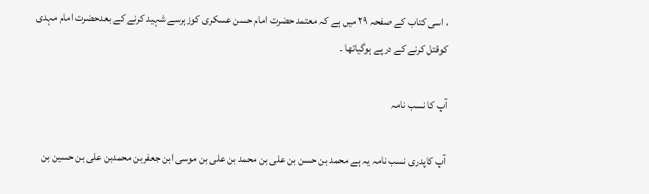، اسی کتاب کے صفحہ ۲۹ میں ہے کہ معتمد حضرت امام حسن عسکری کوزہرسے شہید کرنے کے بعدحضرت امام مہدی کوقتل کرنے کے درپے ہوگیاتھا ۔

آپ کا نسب نامہ

آپ کاپدری نسب نامہ یہ ہے محمد بن حسن بن علی بن محمد بن علی بن موسی ابن جعفربن محمدبن علی بن حسین بن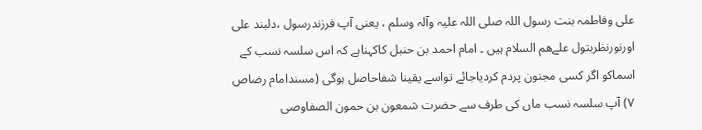علی وفاطمہ بنت رسول اللہ صلی اللہ علیہ وآلہ وسلم ، یعنی آپ فرزندرسول ،دلبند علی اورنورنظربتول علےھم السلام ہیں ۔ امام احمد بن حنبل کاکہناہے کہ اس سلسہ نسب کے اسماکو اگر کسی مجنون پردم کردیاجائے تواسے یقینا شفاحاصل ہوگی (مسندامام رضاص ۷) آپ سلسہ نسب ماں کی طرف سے حضرت شمعون بن حمون الصفاوصی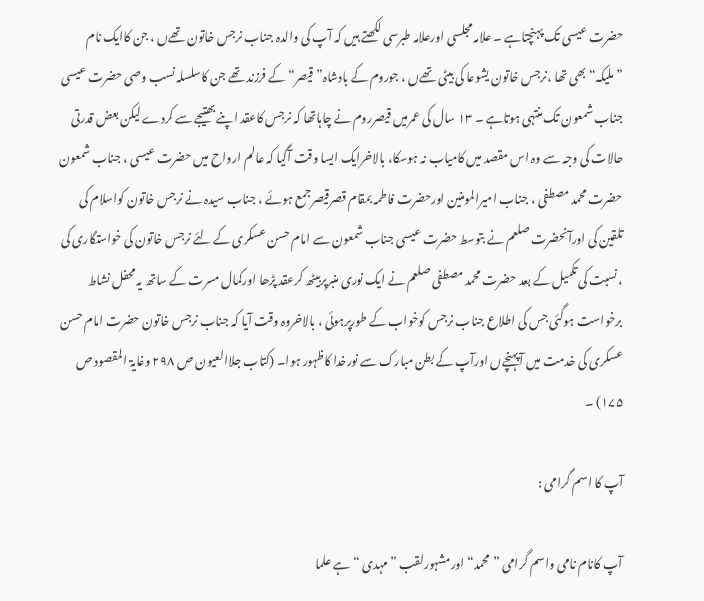حضرت عیسی تک پہنچتاہے ۔ علامہ مجلسی اورعلامہ طبرسی لکھتے ہیں کہ آپ کی والدہ جناب نرجس خاتون تھےں ، جن کاایک نام ”ملیکہ“ بھی تھا ،نرجس خاتون یشوعا کی بیٹی تھےں ، جوروم کے بادشاہ” قیصر“ کے فرزند تھے جن کاسلسلہ نسب وصی حضرت عیسی جناب شمعون تک منتہی ہوتاہے ۔ ۱۳ سال کی عمرمیں قیصرروم نے چاہاتھا کہ نرجس کاعقد اپنے بھتیجے سے کردے لیکن بعض قدرتی حالات کی وجہ سے وہ اس مقصد میں کامیاب نہ ہوسکا، بالاخرایک ایسا وقت آگیا کہ عالم ارواح میں حضرت عیسی ، جناب شمعون حضرت محمد مصطفی ، جناب امیرالمومنین اورحضرت فاطمہ بمقام قصرقیصرجمع ہوئے ، جناب سیدہ نے نرجس خاتون کواسلام کی تلقین کی اورآنحضرت صلعم نے بتوسط حضرت عیسی جناب شمعون سے امام حسن عسکری کے لئے نرجس خاتون کی خواستگاری کی ،نسبت کی تکمیل کے بعد حضرت محمد مصطفی صلعم نے ایک نوری منبرپربیٹھ کرعقد پڑھا اورکمال مسرت کے ساتھ یہ محفل نشاط برخواست ہوگئی جس کی اطلاع جناب نرجس کوخواب کے طورپرہوئی ، بالاخروہ وقت آیا کہ جناب نرجس خاتون حضرت امام حسن عسکری کی خدمت میں آپہنچےں اورآپ کے بطن مبارک سے نورخدا کاظہور ہوا۔ (کتاب جلاالعیون ص ۲۹۸ وغایۃ المقصود ص ۱۷۵) ۔

آپ کا اسم گرامی :

آپ کانام نامی واسم گرامی ”محمد“ اورمشہورلقب ” مہدی “ ہے علما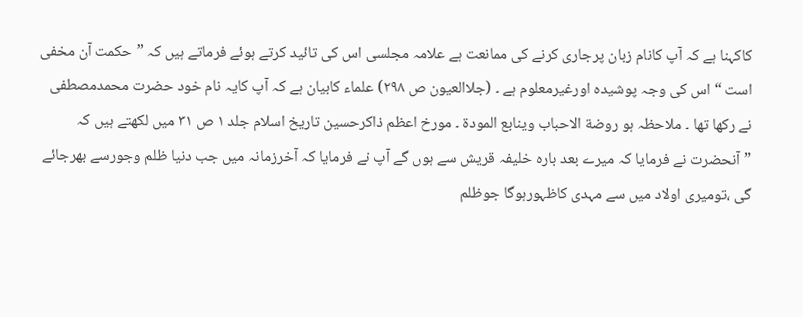کاکہنا ہے کہ آپ کانام زبان پرجاری کرنے کی ممانعت ہے علامہ مجلسی اس کی تائید کرتے ہوئے فرماتے ہیں کہ ”حکمت آن مخفی است “ اس کی وجہ پوشیدہ اورغیرمعلوم ہے ۔ (جلاالعیون ص ۲۹۸) علماء کابیان ہے کہ آپ کایہ نام خود حضرت محمدمصطفی نے رکھا تھا ۔ ملاحظہ ہو روضة الاحباب وینابع المودة ۔ مورخ اعظم ذاکرحسین تاریخ اسلام جلد ۱ ص ۳۱ میں لکھتے ہیں کہ ”آنحضرت نے فرمایا کہ میرے بعد بارہ خلیفہ قریش سے ہوں گے آپ نے فرمایا کہ آخرزمانہ میں جب دنیا ظلم وجورسے بھرجائے گی ،تومیری اولاد میں سے مہدی کاظہورہوگا جوظلم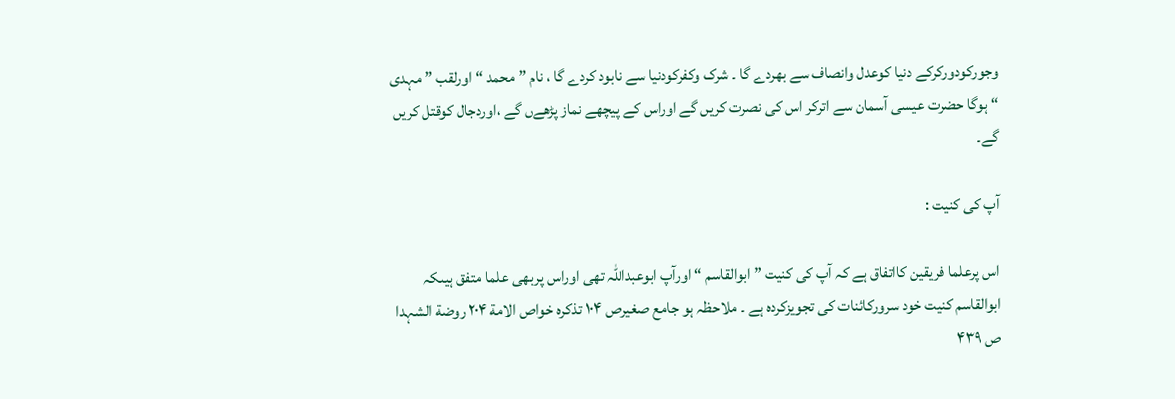وجورکودورکرکے دنیا کوعدل وانصاف سے بھردے گا ۔ شرک وکفرکودنیا سے نابود کردے گا ، نام ”محمد “ اورلقب ” مہدی “ ہوگا حضرت عیسی آسمان سے اترکر اس کی نصرت کریں گے اوراس کے پیچھے نماز پڑھےں گے ،اوردجال کوقتل کریں گے۔

آپ کی کنیت :

اس پرعلما فریقین کااتفاق ہے کہ آپ کی کنیت ” ابوالقاسم “ اورآپ ابوعبداللہ تھی اوراس پربھی علما متفق ہیںکہ ابوالقاسم کنیت خود سرورکائنات کی تجویزکردہ ہے ۔ ملاحظہ ہو جامع صغیرص ۱۰۴ تذکرہ خواص الامة ۲۰۴ روضة الشہدا ص ۴۳۹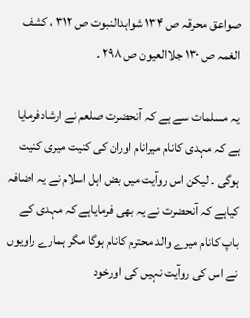صواعق محرقہ ص ۱۳۴ شواہدالنبوت ص ۳۱۲ ، کشف الغمہ ص ۱۳۰ جلاالعیون ص ۲۹۸ ۔

یہ مسلمات سے ہے کہ آنحضرت صلعم نے ارشادفرمایا ہے کہ مہدی کانام میرانام اوران کی کنیت میری کنیت ہوگی ۔ لیکن اس روآیت میں بض اہل اسلام نے یہ اضافہ کیاہے کہ آنحضرت نے یہ بھی فرمایاہے کہ مہدی کے باپ کانام میرے والد محترم کانام ہوگا مگر ہمارے راویوں نے اس کی روآیت نہیں کی اورخود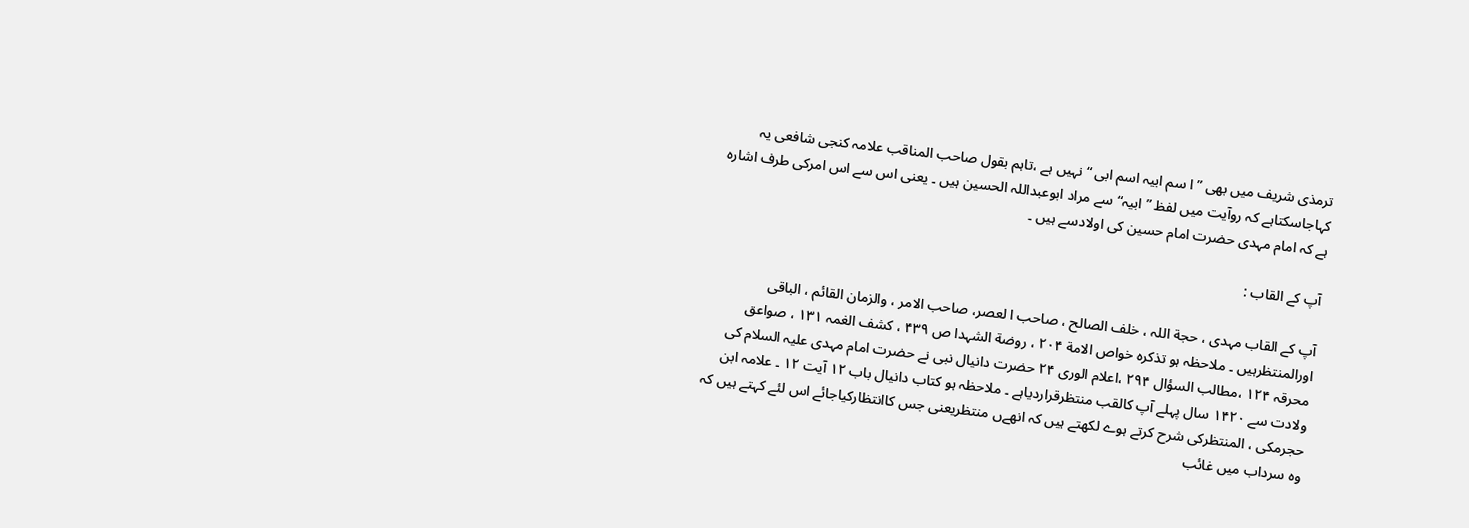ترمذی شریف میں بھی ” ا سم ابیہ اسم ابی “ نہیں ہے ،تاہم بقول صاحب المناقب علامہ کنجی شافعی یہ کہاجاسکتاہے کہ روآیت میں لفظ ”ابیہ“ سے مراد ابوعبداللہ الحسین ہیں ۔ یعنی اس سے اس امرکی طرف اشارہ ہے کہ امام مہدی حضرت امام حسین کی اولادسے ہیں ۔

آپ کے القاب :

آپ کے القاب مہدی ، حجة اللہ ، خلف الصالح ، صاحب ا لعصر، صاحب الامر ، والزمان القائم ، الباقی اورالمنتظرہیں ۔ ملاحظہ ہو تذکرہ خواص الامة ۲۰۴ ، روضة الشہدا ص ۴۳۹ ، کشف الغمہ ۱۳۱ ، صواعق محرقہ ۱۲۴ ،مطالب السؤال ۲۹۴ ،اعلام الوری ۲۴ حضرت دانیال نبی نے حضرت امام مہدی علیہ السلام کی ولادت سے ۱۴۲۰ سال پہلے آپ کالقب منتظرقراردیاہے ۔ ملاحظہ ہو کتاب دانیال باب ۱۲ آیت ۱۲ ۔ علامہ ابن حجرمکی ، المنتظرکی شرح کرتے ہوے لکھتے ہیں کہ انھےں منتظریعنی جس کاانتظارکیاجائے اس لئے کہتے ہیں کہ وہ سرداب میں غائب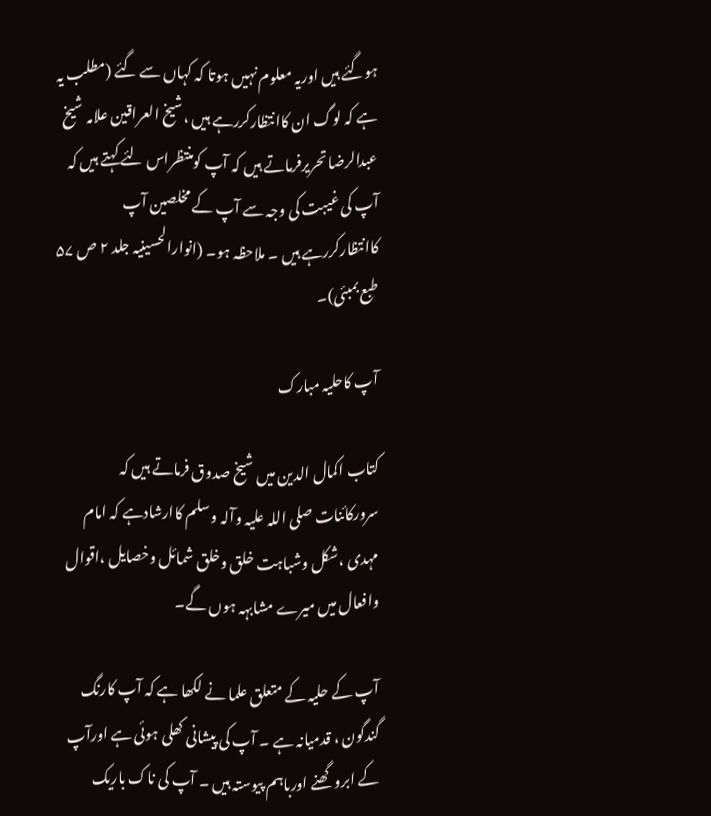ہوگئے ہیں اوریہ معلوم نہیں ہوتا کہ کہاں سے گئے (مطلب یہ ہے کہ لوگ ان کاانتظارکررہے ہیں ،شیخ العراقین علامہ شیخ عبدالرضا تحریرفرماتے ہیں کہ آپ کومنتظراس لئے کہتے ہیں کہ آپ کی غیبت کی وجہ سے آپ کے مخلصین آپ کاانتظارکررہے ہیں ۔ ملاحظہ ہو۔ (انوارالحسینیہ جلد ۲ ص ۵۷ طبع بمبئی)۔

آپ کاحلیہ مبارک

کتاب اکمال الدین میں شیخ صدوق فرماتے ہیں کہ سرورکائنات صلی اللہ علیہ وآلہ وسلم کاارشادہے کہ امام مہدی ،شکل وشباہت خلق وخلق شمائل وخصایل ،اقوال وافعال میں میرے مشابہہ ہوں گے۔

آپ کے حلیہ کے متعلق علما نے لکھا ہے کہ آپ کارنگ گندگون ، قدمیانہ ہے ۔ آپ کی پیشانی کھلی ہوئی ہے اورآپ کے ابرو گھنے اورباہم پیوستہ ہیں ۔ آپ کی ناک باریک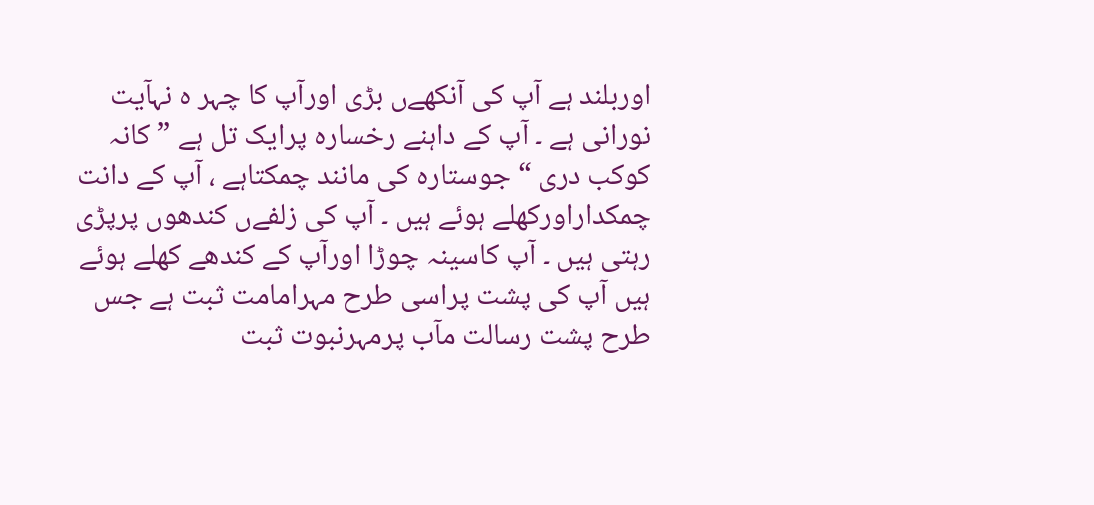اوربلند ہے آپ کی آنکھےں بڑی اورآپ کا چہر ہ نہآیت نورانی ہے ۔ آپ کے داہنے رخسارہ پرایک تل ہے ”کانہ کوکب دری “ جوستارہ کی مانند چمکتاہے ، آپ کے دانت چمکداراورکھلے ہوئے ہیں ۔ آپ کی زلفےں کندھوں پرپڑی رہتی ہیں ۔ آپ کاسینہ چوڑا اورآپ کے کندھے کھلے ہوئے ہیں آپ کی پشت پراسی طرح مہرامامت ثبت ہے جس طرح پشت رسالت مآب پرمہرنبوت ثبت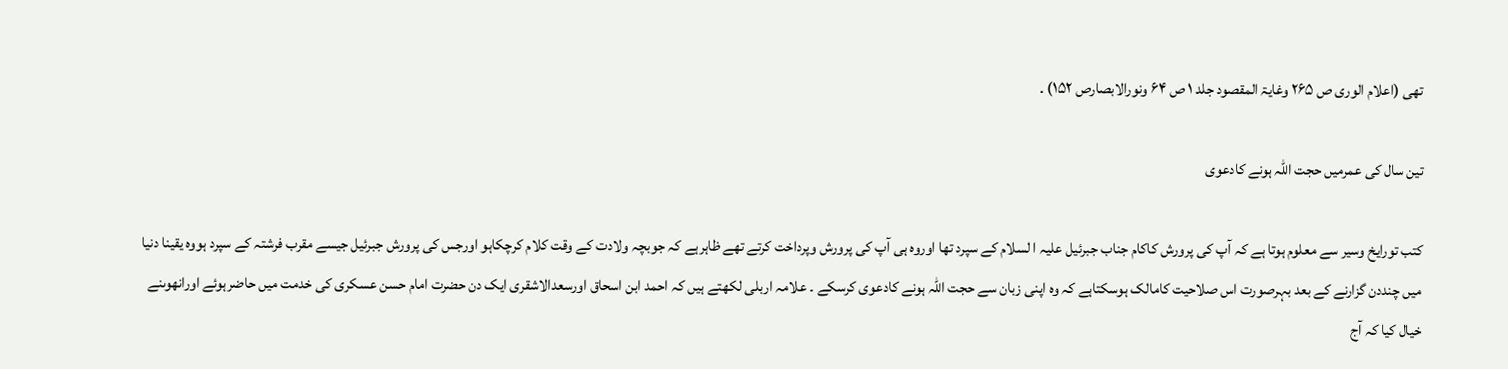تھی (اعلام الوری ص ۲۶۵ وغایۃ المقصود جلد ۱ ص ۶۴ ونورالابصارص ۱۵۲) ۔

تین سال کی عمرمیں حجت اللہ ہونے کادعوی

کتب تورایخ وسیر سے معلوم ہوتا ہے کہ آپ کی پرورش کاکام جناب جبرئیل علیہ ا لسلام کے سپرد تھا اوروہ ہی آپ کی پرورش وپرداخت کرتے تھے ظاہرہے کہ جوبچہ ولادت کے وقت کلام کرچکاہو اورجس کی پرورش جبرئیل جیسے مقرب فرشتہ کے سپرد ہووہ یقینا دنیا میں چنددن گزارنے کے بعد بہرصورت اس صلاحیت کامالک ہوسکتاہے کہ وہ اپنی زبان سے حجت اللہ ہونے کادعوی کرسکے ۔ علامہ اربلی لکھتے ہیں کہ احمد ابن اسحاق اورسعدالاشقری ایک دن حضرت امام حسن عسکری کی خدمت میں حاضرہوئے اورانھوںنے خیال کیا کہ آج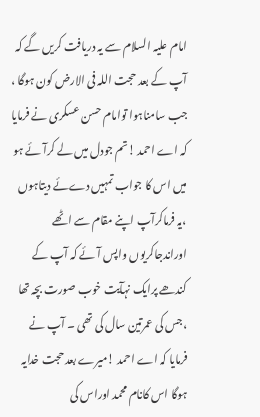امام علیہ السلام سے یہ دریافت کریں گے کہ آپ کے بعد حجت اللہ فی الارض کون ہوگا ، جب سامناہوا توامام حسن عسکری نے فرمایا کہ اے احمد !تم جودل میں لے کرآئے ہو میں اس کا جواب تمہیں دےئے دیتاہوں ،یہ فرماکرآپ اپنے مقام سے اٹھے اوراندجاکریوں واپس آئے کہ آپ کے کندھے پرایک نہآیت خوب صورت بچہ تھا ،جس کی عمرتین سال کی تھی ۔ آپ نے فرمایا کہ اے احمد !میرے بعد حجت خدایہ ہوگا اس کانام محمد اوراس کی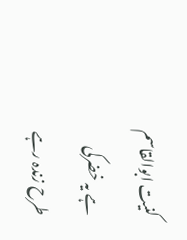کنیت ابوالقاسم ہے یہ خضرکی طرح زندہ رہے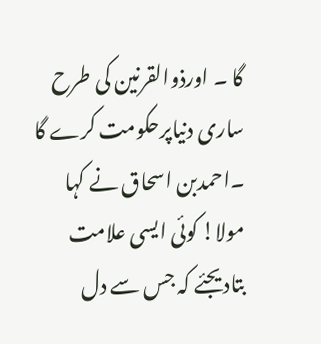گا ۔ اورذوالقرنین کی طرح ساری دنیاپرحکومت کرے گا ۔احمدبن اسحاق نے کہا مولا! کوئی ایسی علامت بتادیجئے کہ جس سے دل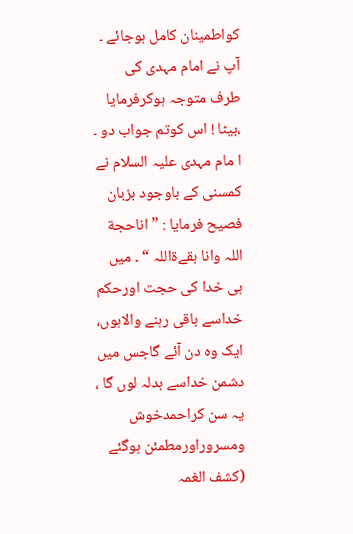کواطمینان کامل ہوجائے ۔ آپ نے امام مہدی کی طرف متوجہ ہوکرفرمایا ،بیٹا ! اس کوتم جواب دو ۔ ا مام مہدی علیہ السلام نے کمسنی کے باوجود بزبان فصیح فرمایا : ”اناحجة اللہ وانا بقےةاللہ “ ۔ میں ہی خدا کی حجت اورحکم خداسے باقی رہنے والاہوں، ایک وہ دن آئے گاجس میں دشمن خداسے بدلہ لوں گا ، یہ سن کراحمدخوش ومسروراورمطمئن ہوگئے (کشف الغمہ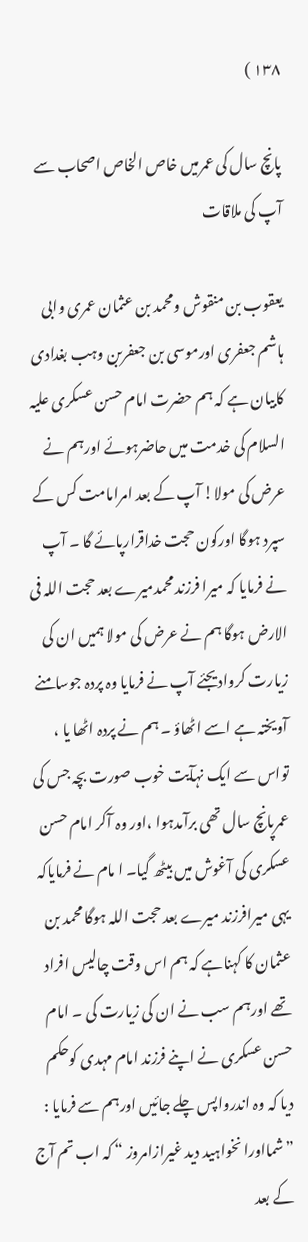۱۳۸ )

پانچ سال کی عمرمیں خاص الخاص اصحاب سے آپ کی ملاقات

یعقوب بن منقوش ومحمد بن عثمان عمری وابی ہاشم جعفری اورموسی بن جعفربن وہب بغدادی کابیان ہے کہ ہم حضرت امام حسن عسکری علیہ السلام کی خدمت میں حاضرہوئے اورہم نے عرض کی مولا! آپ کے بعد امرامامت کس کے سپرد ہوگا اورکون حجت خداقرارپائے گا ۔ آپ نے فرمایا کہ میرا فرزند محمدمیرے بعد حجت اللہ فی الارض ہوگا ہم نے عرض کی مولا ہمیں ان کی زیارت کروادیجئے آپ نے فرمایا وہ پردہ جوسامنے آویختہ ہے اسے اٹھاؤ ۔ ہم نے پردہ اٹھا یا ، تواس سے ایک نہآیت خوب صورت بچہ جس کی عمرپانچ سال تھی برآمدہوا ،اور وہ آکر امام حسن عسکری کی آغوش میں بیٹھ گیا۔ ا مام نے فرمایاکہ یہی میرافرزند میرے بعد حجت اللہ ہوگا محمد بن عثمان کا کہناہے کہ ہم اس وقت چالیس افراد تھے اورہم سب نے ان کی زیارت کی ۔ امام حسن عسکری نے اپنے فرزند امام مہدی کوحکم دیا کہ وہ اندرواپس چلے جائیں اورہم سے فرمایا : ”شمااورا نخواہید دید غیرازامروز “ کہ اب تم آج کے بعد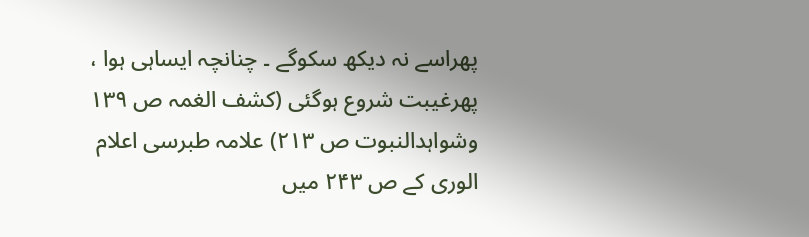پھراسے نہ دیکھ سکوگے ۔ چنانچہ ایساہی ہوا ، پھرغیبت شروع ہوگئی (کشف الغمہ ص ۱۳۹ وشواہدالنبوت ص ۲۱۳) علامہ طبرسی اعلام الوری کے ص ۲۴۳ میں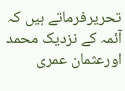تحریرفرماتے ہیں کہ آئمہ کے نزدیک محمد اورعثمان عمری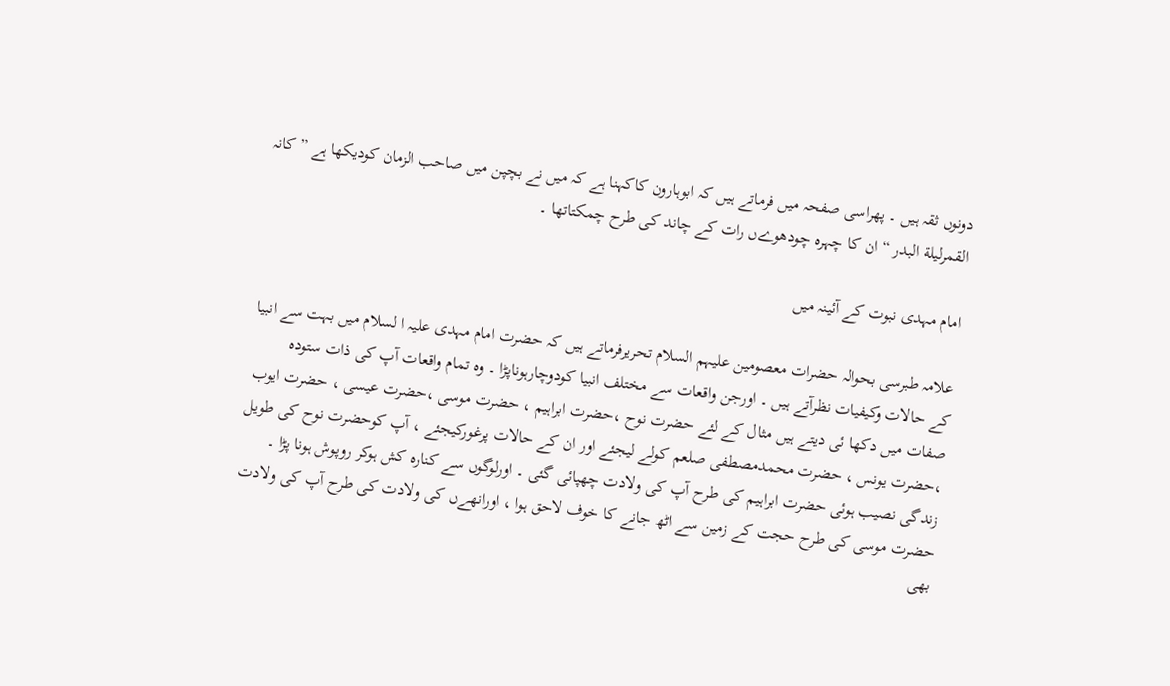دونوں ثقہ ہیں ۔ پھراسی صفحہ میں فرماتے ہیں کہ ابوہارون کاکہنا ہے کہ میں نے بچپن میں صاحب الزمان کودیکھا ہے ” کانہ القمرلیلة البدر “ ان کا چہرہ چودھوےں رات کے چاند کی طرح چمکتاتھا ۔

امام مہدی نبوت کے آئینہ میں

علامہ طبرسی بحوالہ حضرات معصومین علیہم السلام تحریرفرماتے ہیں کہ حضرت امام مہدی علیہ ا لسلام میں بہت سے انبیا کے حالات وکیفیات نظرآتے ہیں ۔ اورجن واقعات سے مختلف انبیا کودوچارہوناپڑا ۔ وہ تمام واقعات آپ کی ذات ستودہ صفات میں دکھا ئی دیتے ہیں مثال کے لئے حضرت نوح ،حضرت ابراہیم ، حضرت موسی ،حضرت عیسی ، حضرت ایوب ،حضرت یونس ، حضرت محمدمصطفی صلعم کولے لیجئے اور ان کے حالات پرغورکیجئے ، آپ کوحضرت نوح کی طویل زندگی نصیب ہوئی حضرت ابراہیم کی طرح آپ کی ولادت چھپائی گئی ۔ اورلوگوں سے کنارہ کش ہوکر روپوش ہونا پڑا ۔ حضرت موسی کی طرح حجت کے زمین سے اٹھ جانے کا خوف لاحق ہوا ، اورانھےں کی ولادت کی طرح آپ کی ولادت بھی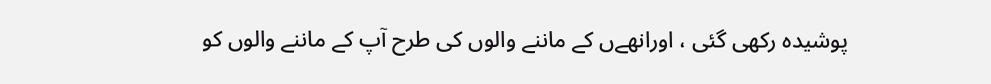پوشیدہ رکھی گئی ، اورانھےں کے ماننے والوں کی طرح آپ کے ماننے والوں کو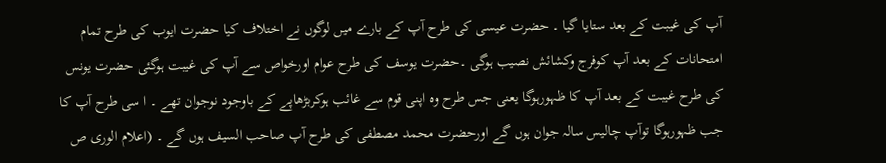آپ کی غیبت کے بعد ستایا گیا ۔ حضرت عیسی کی طرح آپ کے بارے میں لوگوں نے اختلاف کیا حضرت ایوب کی طرح تمام امتحانات کے بعد آپ کوفرج وکشائش نصیب ہوگی ۔حضرت یوسف کی طرح عوام اورخواص سے آپ کی غیبت ہوگئی حضرت یونس کی طرح غیبت کے بعد آپ کا ظہورہوگا یعنی جس طرح وہ اپنی قوم سے غائب ہوکربڑھاپے کے باوجود نوجوان تھے ۔ ا سی طرح آپ کا جب ظہورہوگا توآپ چالیس سالہ جوان ہوں گے اورحضرت محمد مصطفی کی طرح آپ صاحب السیف ہوں گے ۔ (اعلام الوری ص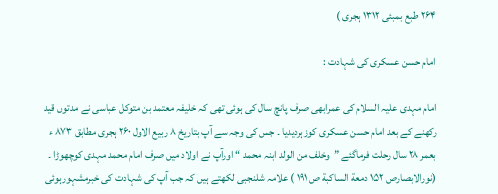۲۶۴ طبع بمبئی ۱۳۱۲ ہجری )

امام حسن عسکری کی شہادت :

امام مہدی علیہ السلام کی عمرابھی صرف پانچ سال کی ہوئی تھی کہ خلیفہ معتمد بن متوکل عباسی نے مدتوں قید رکھنے کے بعد امام حسن عسکری کوزہردیدیا ۔ جس کی وجہ سے آپ بتاریخ ۸ ربیع الاول ۲۶۰ ہجری مطابق ۸۷۳ ء بعمر ۲۸ سال رحلت فرماگئے ”وخلف من الولد ابنہ محمد “ اورآپ نے اولاد میں صرف امام محمد مہدی کوچھوڑا ۔ (نورالابصارص ۱۵۲ دمعة الساکبة ص ۱۹۱ ) علامہ شلنجبی لکھتے ہیں کہ جب آپ کی شہادت کی خبرمشہورہوئی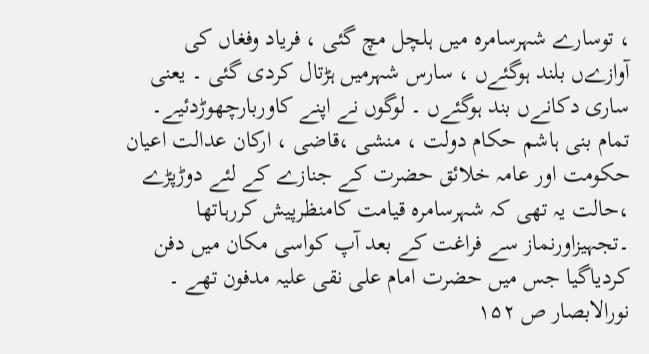، توسارے شہرسامرہ میں ہلچل مچ گئی ، فریاد وفغاں کی آوازےں بلند ہوگئےں ، سارس شہرمیں ہڑتال کردی گئی ۔ یعنی ساری دکانےں بند ہوگئےں ۔ لوگوں نے اپنے کاوربارچھوڑدئیے۔ تمام بنی ہاشم حکام دولت ، منشی ،قاضی ، ارکان عدالت اعیان حکومت اور عامہ خلائق حضرت کے جنازے کے لئے دوڑپڑے ،حالت یہ تھی کہ شہرسامرہ قیامت کامنظرپیش کررہاتھا ۔تجہیزاورنماز سے فراغت کے بعد آپ کواسی مکان میں دفن کردیاگیا جس میں حضرت امام علی نقی علیہ مدفون تھے ۔ نورالابصار ص ۱۵۲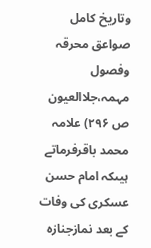وتاریخ کامل صواعق محرقہ وفصول مہمہ،جلاالعیون ص ۲۹۶) علامہ محمد باقرفرماتے ہیںکہ امام حسن عسکری کی وفات کے بعد نمازجنازہ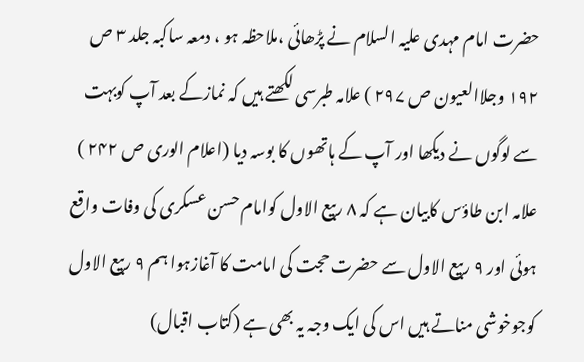حضرت امام مہدی علیہ السلام نے پڑھائی ،ملاحظہ ہو ، دمعہ ساکبہ جلد ۳ ص ۱۹۲ وجلاالعیون ص ۲۹۷ ) علامہ طبرسی لکھتے ہیں کہ نمازکے بعد آپ کوبہت سے لوگوں نے دیکھا اور آپ کے ہاتھوں کا بوسہ دیا (اعلام الوری ص ۲۴۲ ) علامہ ابن طاؤس کابیان ہے کہ ۸ ربیع الاول کوامام حسن عسکری کی وفات واقع ہوئی اور ۹ ربیع الاول سے حضرت حجت کی امامت کا آغازہوا ہم ۹ ربیع الاول کوجوخوشی مناتے ہیں اس کی ایک وجہ یہ بھی ہے (کتاب اقبال)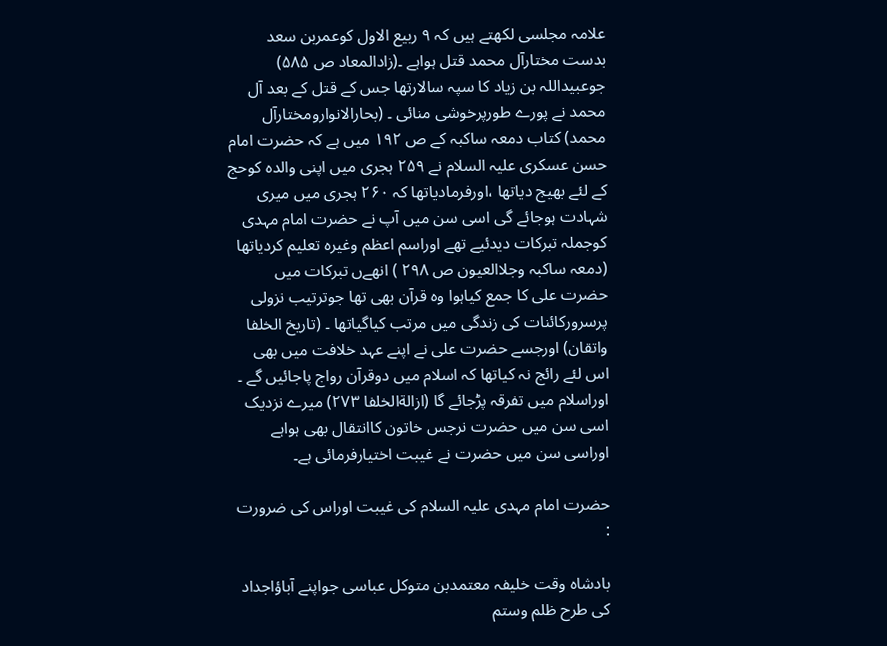علامہ مجلسی لکھتے ہیں کہ ۹ ربیع الاول کوعمربن سعد بدست مختارآل محمد قتل ہواہے ۔(زادالمعاد ص ۵۸۵) جوعبیداللہ بن زیاد کا سپہ سالارتھا جس کے قتل کے بعد آل محمد نے پورے طورپرخوشی منائی ۔ (بحارالانوارومختارآل محمد) کتاب دمعہ ساکبہ کے ص ۱۹۲ میں ہے کہ حضرت امام حسن عسکری علیہ السلام نے ۲۵۹ ہجری میں اپنی والدہ کوحج کے لئے بھیج دیاتھا ،اورفرمادیاتھا کہ ۲۶۰ ہجری میں میری شہادت ہوجائے گی اسی سن میں آپ نے حضرت امام مہدی کوجملہ تبرکات دیدئیے تھے اوراسم اعظم وغیرہ تعلیم کردیاتھا (دمعہ ساکبہ وجلاالعیون ص ۲۹۸ ) انھےں تبرکات میں حضرت علی کا جمع کیاہوا وہ قرآن بھی تھا جوترتیب نزولی پرسرورکائنات کی زندگی میں مرتب کیاگیاتھا ۔ (تاریخ الخلفا واتقان) اورجسے حضرت علی نے اپنے عہد خلافت میں بھی اس لئے رائج نہ کیاتھا کہ اسلام میں دوقرآن رواج پاجائیں گے ۔ اوراسلام میں تفرقہ پڑجائے گا (ازالةالخلفا ۲۷۳) میرے نزدیک اسی سن میں حضرت نرجس خاتون کاانتقال بھی ہواہے اوراسی سن میں حضرت نے غیبت اختیارفرمائی ہے۔

حضرت امام مہدی علیہ السلام کی غیبت اوراس کی ضرورت :

بادشاہ وقت خلیفہ معتمدبن متوکل عباسی جواپنے آباؤاجداد کی طرح ظلم وستم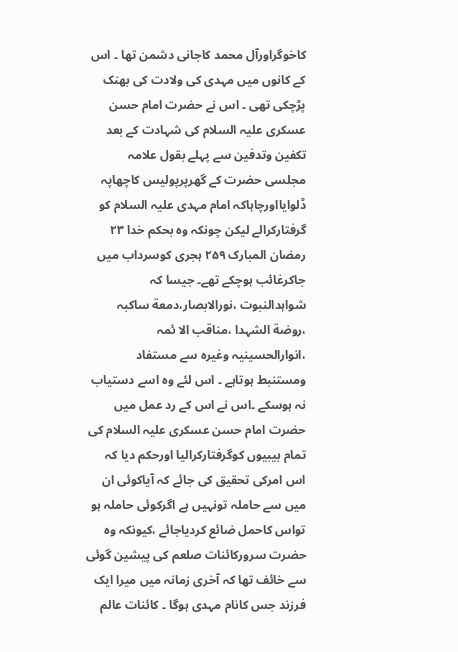کاخوگراورآل محمد کاجانی دشمن تھا ۔ اس کے کانوں میں مہدی کی ولادت کی بھنک پڑچکی تھی ۔ اس نے حضرت امام حسن عسکری علیہ السلام کی شہادت کے بعد تکفین وتدفین سے پہلے بقول علامہ مجلسی حضرت کے گھرپرپولیس کاچھاپہ ڈلوایااورچاہاکہ امام مہدی علیہ السلام کو گرفتارکرالے لیکن چونکہ وہ بحکم خدا ۲۳ رمضان المبارک ۲۵۹ ہجری کوسرداب میں جاکرغائب ہوچکے تھے۔ جیسا کہ شواہدالنبوت ،نورالابصار،دمعة ساکبہ ،روضة الشہدا ،مناقب الا ئمہ ،انوارالحسینیہ وغیرہ سے مستفاد ومستنبط ہوتاہے ۔ اس لئے وہ اسے دستیاب نہ ہوسکے ۔اس نے اس کے رد عمل میں حضرت امام حسن عسکری علیہ السلام کی تمام بیبیوں کوگرفتارکرالیا اورحکم دیا کہ اس امرکی تحقیق کی جائے کہ آیاکوئی ان میں سے حاملہ تونہیں ہے اگرکوئی حاملہ ہو تواس کاحمل ضائع کردیاجائے ،کیونکہ وہ حضرت سرورکائنات صلعم کی پیشین گوئی سے خائف تھا کہ آخری زمانہ میں میرا ایک فرزند جس کانام مہدی ہوگا ۔ کائنات عالم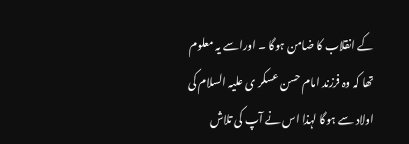کے انقلاب کا ضامن ہوگا ۔ اوراسے یہ معلوم تھا کہ وہ فرزند امام حسن عسکر ی علیہ السلام کی اولاد سے ہوگا لہذا اس نے آپ کی تلاش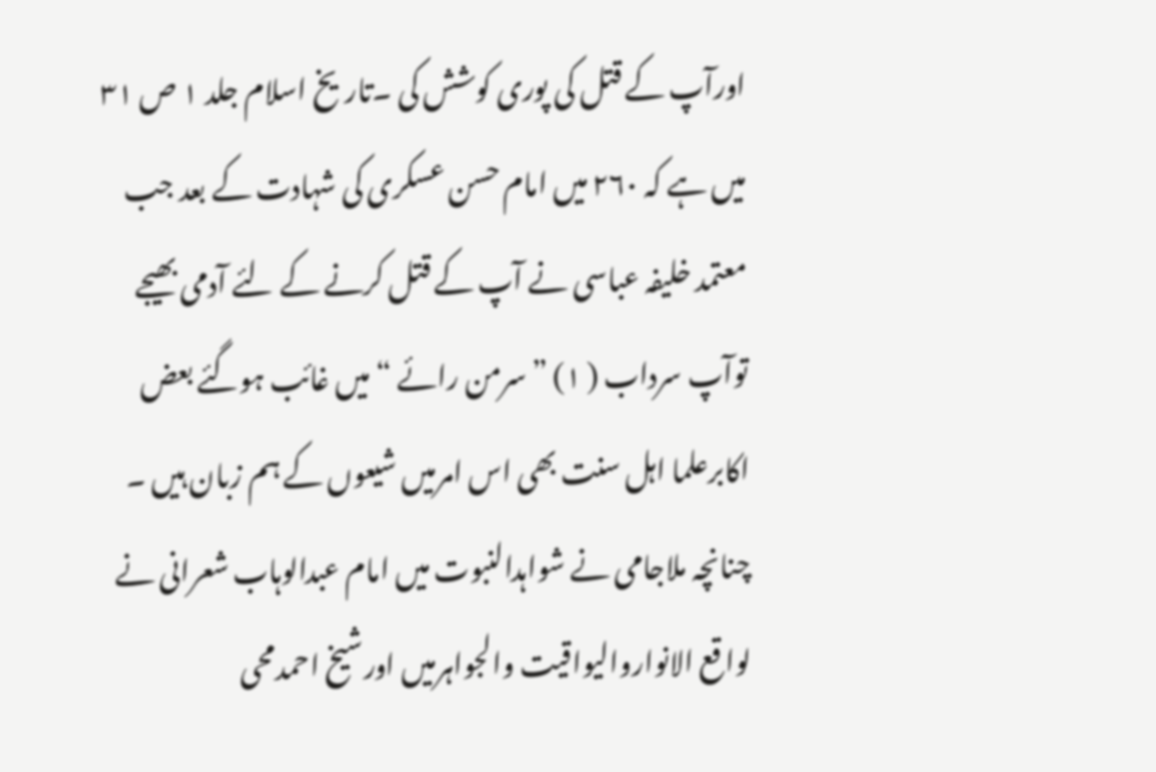اورآپ کے قتل کی پوری کوشش کی ۔تاریخ اسلام جلد ۱ ص ۳۱ میں ہے کہ ۲۶۰ میں امام حسن عسکری کی شہادت کے بعد جب معتمد خلیفہ عباسی نے آپ کے قتل کرنے کے لئے آدمی بھیجے توآپ سرداب ( ۱) ” سرمن رائے “میں غائب ہوگئے بعض اکابرعلما اہل سنت بھی اس امرمیں شیعوں کے ہم زبان ہیں ۔ چنانچہ ملاجامی نے شواہدالنبوت میں امام عبدالوہاب شعرانی نے لواقع الانواروالیواقیت والجواہرمیں اورشیخ احمدمحی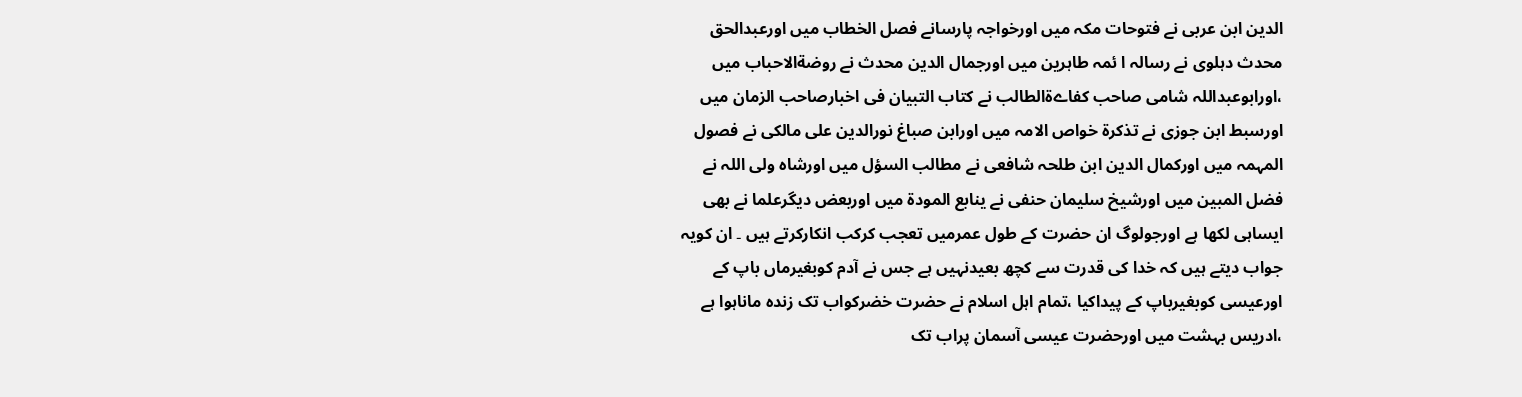الدین ابن عربی نے فتوحات مکہ میں اورخواجہ پارسانے فصل الخطاب میں اورعبدالحق محدث دہلوی نے رسالہ ا ئمہ طاہرین میں اورجمال الدین محدث نے روضةالاحباب میں ،اورابوعبداللہ شامی صاحب کفاےةالطالب نے کتاب التبیان فی اخبارصاحب الزمان میں اورسبط ابن جوزی نے تذکرة خواص الامہ میں اورابن صباغ نورالدین علی مالکی نے فصول المہمہ میں اورکمال الدین ابن طلحہ شافعی نے مطالب السؤل میں اورشاہ ولی اللہ نے فضل المبین میں اورشیخ سلیمان حنفی نے ینابع المودة میں اوربعض دیگرعلما نے بھی ایساہی لکھا ہے اورجولوگ ان حضرت کے طول عمرمیں تعجب کرکب انکارکرتے ہیں ۔ ان کویہ جواب دیتے ہیں کہ خدا کی قدرت سے کچھ بعیدنہیں ہے جس نے آدم کوبغیرماں باپ کے اورعیسی کوبغیرباپ کے پیداکیا ،تمام اہل اسلام نے حضرت خضرکواب تک زندہ ماناہوا ہے ،ادریس بہشت میں اورحضرت عیسی آسمان پراب تک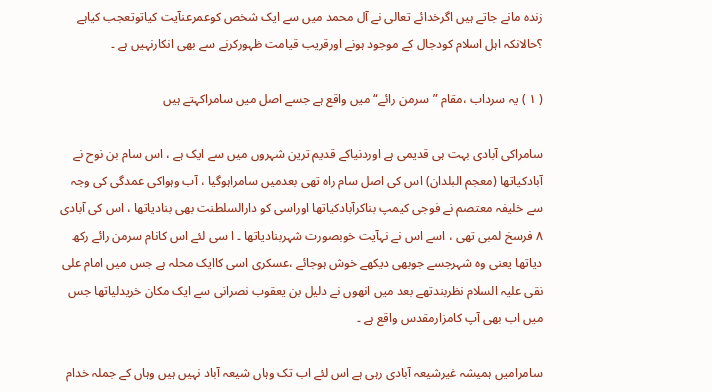زندہ مانے جاتے ہیں اگرخدائے تعالی نے آل محمد میں سے ایک شخص کوعمرعنآیت کیاتوتعجب کیاہے ؟حالانکہ اہل اسلام کودجال کے موجود ہونے اورقریب قیامت ظہورکرنے سے بھی انکارنہیں ہے ۔

( ۱ ) یہ سرداب ،مقام ”سرمن رائے“ میں واقع ہے جسے اصل میں سامراکہتے ہیں

سامراکی آبادی بہت ہی قدیمی ہے اوردنیاکے قدیم ترین شہروں میں سے ایک ہے ، اس سام بن نوح نے آبادکیاتھا (معجم البلدان) اس کی اصل سام راہ تھی بعدمیں سامراہوگیا ، آب وہواکی عمدگی کی وجہ سے خلیفہ معتصم نے فوجی کیمپ بناکرآبادکیاتھا اوراسی کو دارالسلطنت بھی بنادیاتھا ، اس کی آبادی ۸ فرسخ لمبی تھی ، اسے اس نے نہآیت خوبصورت شہربنادیاتھا ۔ ا سی لئے اس کانام سرمن رائے رکھ دیاتھا یعنی وہ شہرجسے جوبھی دیکھے خوش ہوجائے ،عسکری اسی کاایک محلہ ہے جس میں امام علی نقی علیہ السلام نظربندتھے بعد میں انھوں نے دلیل بن یعقوب نصرانی سے ایک مکان خریدلیاتھا جس میں اب بھی آپ کامزارمقدس واقع ہے ۔

سامرامیں ہمیشہ غیرشیعہ آبادی رہی ہے اس لئے اب تک وہاں شیعہ آباد نہیں ہیں وہاں کے جملہ خدام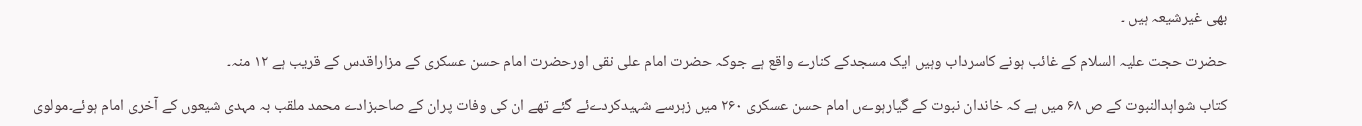بھی غیرشیعہ ہیں ۔

حضرت حجت علیہ السلام کے غائب ہونے کاسرداب وہیں ایک مسجدکے کنارے واقع ہے جوکہ حضرت امام علی نقی اورحضرت امام حسن عسکری کے مزاراقدس کے قریب ہے ۱۲ منہ۔

کتاب شواہدالنبوت کے ص ۶۸ میں ہے کہ خاندان نبوت کے گیارہوےں امام حسن عسکری ۲۶۰ میں زہرسے شہیدکردےئے گئے تھے ان کی وفات پران کے صاحبزادے محمد ملقب بہ مہدی شیعوں کے آخری امام ہوئے۔مولوی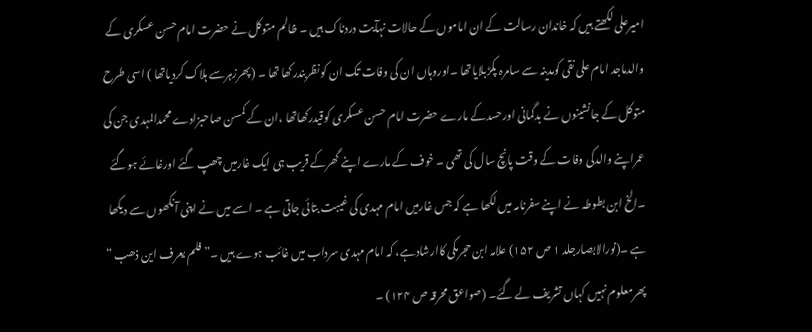امیرعلی لکھتے ہیں کہ خاندان رسالت کے ان اماموں کے حالات نہآیت دردناک ہیں ۔ ظالم متوکل نے حضرت امام حسن عسکری کے والدماجد امام علی نقی کومدینہ سے سامرہ پکڑبلایاتھا ۔اوروہاں ان کی وفات تک ان کونظربندرکھا تھا ۔ (پھرزہرسے ہلاک کردیاتھا ) اسی طرح متوکل کے جانشینوں نے بدگمانی اورحسدکے مارے حضرت امام حسن عسکری کوقیدرکھاتھا ،ان کے کمسن صاحبزادے محمدالمہدی جن کی عمراپنے والدکی وفات کے وقت پانچ سال کی تھی ۔ خوف کے مارے اپنے گھرکے قریب ہی ایک غارمیں چھپ گئے اورغائے ہوگئے ۔الخ ابن بطوطہ نے اپنے سفرنامہ میں لکھا ہے کہ جس غارمیں امام مہدی کی غیبت بتائی جاتی ہے ۔ اسے میں نے اپنی آنکھوں سے دیکھا ہے ۔(نورالابصارجلد ۱ ص ۱۵۲) علامہ ابن حجرمکی کاارشادہے، کہ امام مہدی سرداب میں غائب ہوے ہیں ۔” فلم یعرف این ذھب “ پھرمعلوم نہیں کہاں تشریف لے گئے۔ (صواعق محرقہ ص ۱۲۴) ۔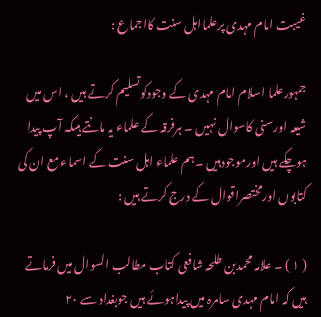غیبت امام مہدی پرعلمااہل سنت کااجماع :

جمہورعلما اسلام امام مہدی کے وجودکوتسلیم کرتے ہیں ، اس میں شیعہ اورسنی کاسوال نہیں ۔ ہرفرقہ کے علماء یہ مانتے ہیںکہ آپ پیدا ہوچکے ہیں اورموجودہیں ۔ہم علماء اہل سنت کے اسماء مع ان کی کتابوں اورمختصراقوال کے درج کرتے ہیں :

( ۱ ) ۔ علامہ محمدبن طلحہ شافعی کتاب مطالب السوال میں فرماتے ہیں کہ امام مہدی سامرہ میں پیداہوئے ہیں جوبغداد سے ۲۰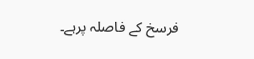فرسخ کے فاصلہ پرہے۔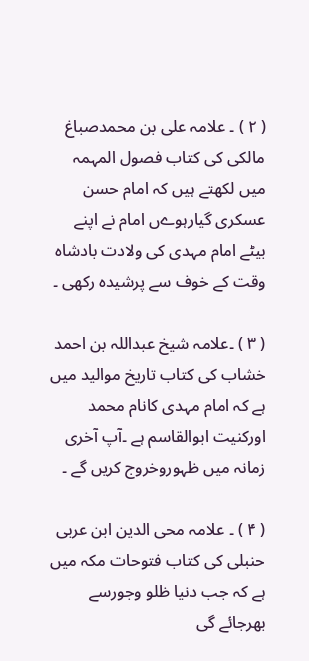( ۲ ) ۔ علامہ علی بن محمدصباغ مالکی کی کتاب فصول المہمہ میں لکھتے ہیں کہ امام حسن عسکری گیارہوےں امام نے اپنے بیٹے امام مہدی کی ولادت بادشاہ وقت کے خوف سے پرشیدہ رکھی ۔

( ۳ ) ۔علامہ شیخ عبداللہ بن احمد خشاب کی کتاب تاریخ موالید میں ہے کہ امام مہدی کانام محمد اورکنیت ابوالقاسم ہے ۔آپ آخری زمانہ میں ظہوروخروج کریں گے ۔

( ۴ ) ۔ علامہ محی الدین ابن عربی حنبلی کی کتاب فتوحات مکہ میں ہے کہ جب دنیا ظلو وجورسے بھرجائے گی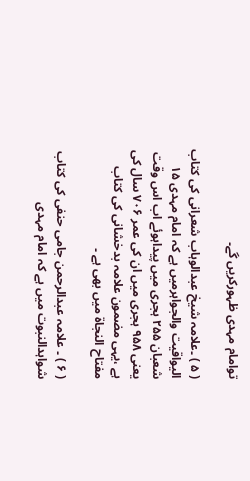توامام مہدی ظہورکریں گے۔

( ۵ ) ۔علامہ شیخ عبدالوہاب شعرانی کی کتاب الیواقیت والجواہرمیں ہے کہ امام مہدی ۱۵ شعبان ۲۵۵ ہجری میں پیداہوئے اب اس وقت یعنی ۹۵۸ ہجری میں ان کی عمر ۷۰۶ سال کی ہے ،یہی مضمون علامہ بدخشانی کی کتاب مفتاح النجاة میں بھی ہے ۔

( ۶ ) ۔ علامہ عبدالرحمن جامی حنفی کی کتاب شواہدالنبوت میں ہے کہ امام مہدی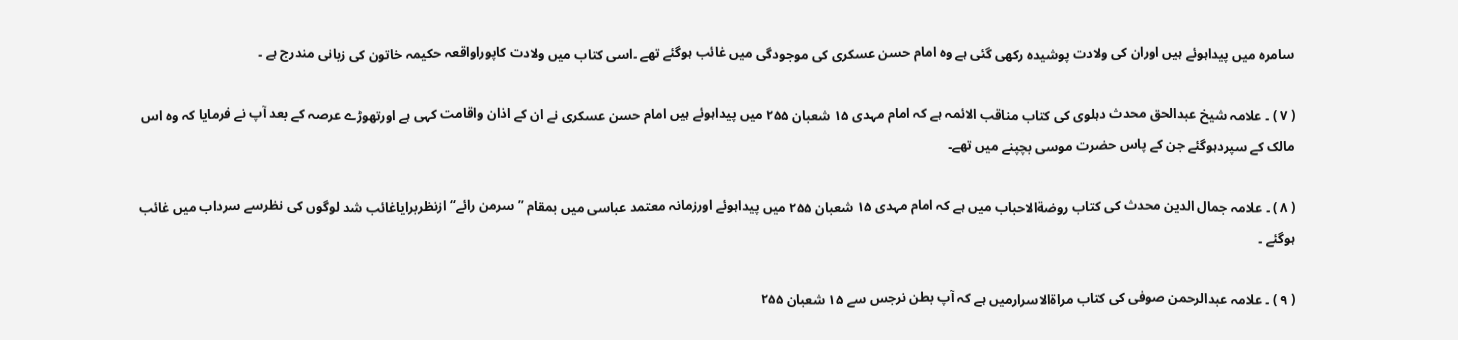سامرہ میں پیداہوئے ہیں اوران کی ولادت پوشیدہ رکھی گئی ہے وہ امام حسن عسکری کی موجودگی میں غائب ہوگئے تھے ۔اسی کتاب میں ولادت کاپوراواقعہ حکیمہ خاتون کی زبانی مندرج ہے ۔

( ۷ ) ۔ علامہ شیخ عبدالحق محدث دہلوی کی کتاب مناقب الائمہ ہے کہ امام مہدی ۱۵ شعبان ۲۵۵ میں پیداہوئے ہیں امام حسن عسکری نے ان کے اذان واقامت کہی ہے اورتھوڑے عرصہ کے بعد آپ نے فرمایا کہ وہ اس مالک کے سپردہوگئے جن کے پاس حضرت موسی بچپنے میں تھے۔

( ۸ ) ۔ علامہ جمال الدین محدث کی کتاب روضةالاحباب میں ہے کہ امام مہدی ۱۵ شعبان ۲۵۵ میں پیداہوئے اورزمانہ معتمد عباسی میں بمقام ”سرمن رائے“ ازنظربرایاغائب شد لوگوں کی نظرسے سرداب میں غائب ہوگئے ۔

( ۹ ) ۔ علامہ عبدالرحمن صوفی کی کتاب مراةالاسرارمیں ہے کہ آپ بطن نرجس سے ۱۵ شعبان ۲۵۵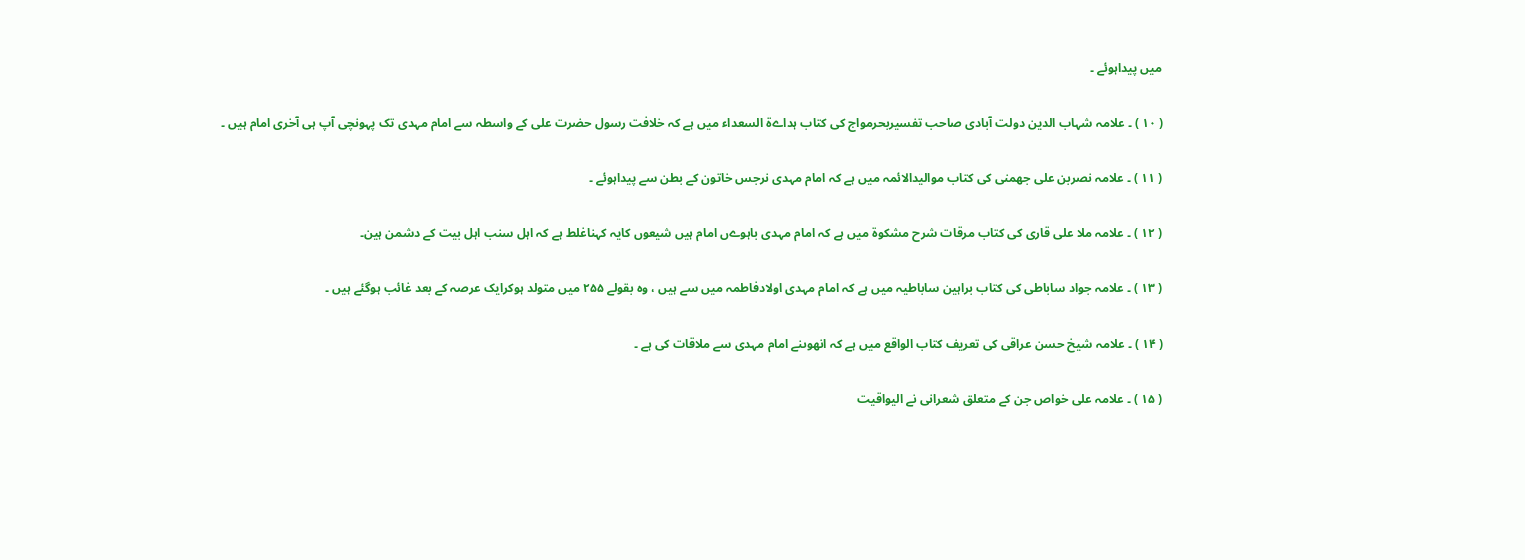میں پیداہوئے ۔

( ۱۰ ) ۔ علامہ شہاب الدین دولت آبادی صاحب تفسیربحرمواج کی کتاب ہداےة السعداء میں ہے کہ خلافت رسول حضرت علی کے واسطہ سے امام مہدی تک پہونچی آپ ہی آخری امام ہیں ۔

( ۱۱ ) ۔ علامہ نصربن علی جھمنی کی کتاب موالیدالائمہ میں ہے کہ امام مہدی نرجس خاتون کے بطن سے پیداہوئے ۔

( ۱۲ ) ۔ علامہ ملا علی قاری کی کتاب مرقات شرح مشکوة میں ہے کہ امام مہدی باہوےں امام ہیں شیعوں کایہ کہناغلط ہے کہ اہل سنب اہل بیت کے دشمن ہین۔

( ۱۳ ) ۔ علامہ جواد ساباطی کی کتاب براہین ساباطیہ میں ہے کہ امام مہدی اولادفاطمہ میں سے ہیں ، وہ بقولے ۲۵۵ میں متولد ہوکرایک عرصہ کے بعد غائب ہوگئے ہیں ۔

( ۱۴ ) ۔ علامہ شیخ حسن عراقی کی تعریف کتاب الواقع میں ہے کہ انھوںنے امام مہدی سے ملاقات کی ہے ۔

( ۱۵ ) ۔ علامہ علی خواص جن کے متعلق شعرانی نے الیواقیت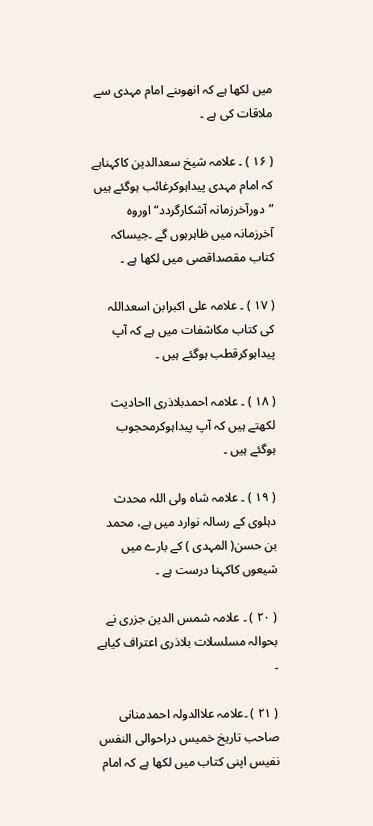میں لکھا ہے کہ انھوںنے امام مہدی سے ملاقات کی ہے ۔

( ۱۶ ) ۔ علامہ شیخ سعدالدین کاکہناہے کہ امام مہدی پیداہوکرغائب ہوگئے ہیں ”دورآخرزمانہ آشکارگردد“ اوروہ آخرزمانہ میں ظاہرہوں گے ۔جیساکہ کتاب مقصداقصی میں لکھا ہے ۔

( ۱۷ ) ۔ علامہ علی اکبرابن اسعداللہ کی کتاب مکاشفات میں ہے کہ آپ پیداہوکرقطب ہوگئے ہیں ۔

( ۱۸ ) ۔ علامہ احمدبلاذری ااحادیث لکھتے ہیں کہ آپ پیداہوکرمحجوب ہوگئے ہیں ۔

( ۱۹ ) ۔ علامہ شاہ ولی اللہ محدث دہلوی کے رسالہ نوارد میں ہے، محمد بن حسن( المہدی ) کے بارے میں شیعوں کاکہنا درست ہے ۔

( ۲۰ ) ۔ علامہ شمس الدین جزری نے بحوالہ مسلسلات بلاذری اعتراف کیاہے ۔

( ۲۱ ) ۔علامہ علاالدولہ احمدمنانی صاحب تاریخ خمیس دراحوالی النفس نفیس اپنی کتاب میں لکھا ہے کہ امام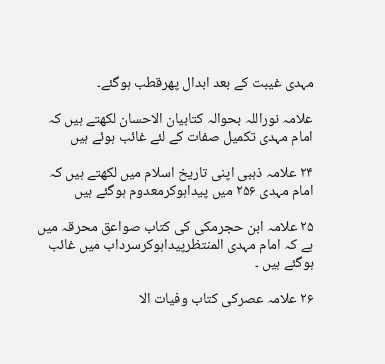مہدی غیبت کے بعد ابدال پھرقطب ہوگئے۔

علامہ نوراللہ بحوالہ کتابیان الاحسان لکھتے ہیں کہ امام مہدی تکمیل صفات کے لئے غائب ہوئے ہیں

۲۴ علامہ ذہبی اپنی تاریخ اسلام میں لکھتے ہیں کہ امام مہدی ۲۵۶ میں پیداہوکرمعدوم ہوگئے ہیں

۲۵ علامہ ابن حجرمکی کی کتاب صواعق محرقہ میں ہے کہ امام مہدی المنتظرپیداہوکرسرداب میں غائب ہوگئے ہیں ۔

۲۶ علامہ عصرکی کتاب وفیات الا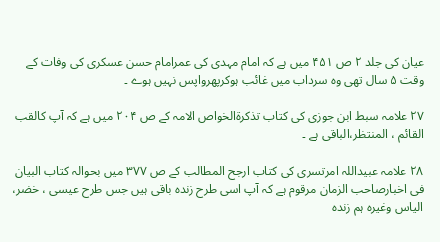عیان کی جلد ۲ ص ۴۵۱ میں ہے کہ امام مہدی کی عمرامام حسن عسکری کی وفات کے وقت ۵ سال تھی وہ سرداب میں غائب ہوکرپھرواپس نہیں ہوے ۔

۲۷ علامہ سبط ابن جوزی کی کتاب تذکرةالخواص الامہ کے ص ۲۰۴ میں ہے کہ آپ کالقب القائم ، المنتظر،الباقی ہے ۔

۲۸ علامہ عبیداللہ امرتسری کی کتاب ارجح المطالب کے ص ۳۷۷ میں بحوالہ کتاب البیان فی اخبارصاحب الزمان مرقوم ہے کہ آپ اسی طرح زندہ باقی ہیں جس طرح عیسی ، خضر، الیاس وغیرہ ہم زندہ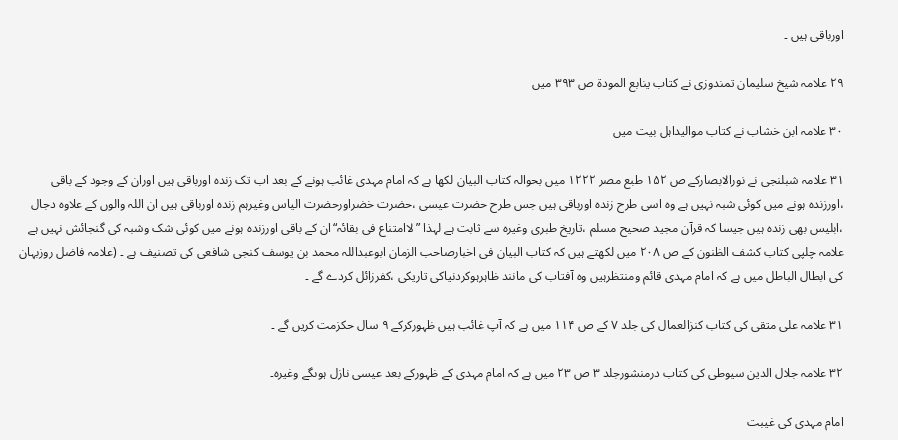اورباقی ہیں ۔

۲۹ علامہ شیخ سلیمان تمندوزی نے کتاب ینابع المودة ص ۳۹۳ میں

۳۰ علامہ ابن خشاب نے کتاب موالیداہل بیت میں

۳۱ علامہ شبلنجی نے نورالابصارکے ص ۱۵۲ طبع مصر ۱۲۲۲ میں بحوالہ کتاب البیان لکھا ہے کہ امام مہدی غائب ہونے کے بعد اب تک زندہ اورباقی ہیں اوران کے وجود کے باقی ،اورزندہ ہونے میں کوئی شبہ نہیں ہے وہ اسی طرح زندہ اورباقی ہیں جس طرح حضرت عیسی ،حضرت خضراورحضرت الیاس وغیرہم زندہ اورباقی ہیں ان اللہ والوں کے علاوہ دجال ،ابلیس بھی زندہ ہیں جیسا کہ قرآن مجید صحیح مسلم ،تاریخ طبری وغیرہ سے ثابت ہے لہذا ”لاامتناع فی بقائہ“ان کے باقی اورزندہ ہونے میں کوئی شک وشبہ کی گنجائش نہیں ہے علامہ چلپی کتاب کشف الظنون کے ص ۲۰۸ میں لکھتے ہیں کہ کتاب البیان فی اخبارصاحب الزمان ابوعبداللہ محمد بن یوسف کنجی شافعی کی تصنیف ہے ۔ (علامہ فاضل روزبہان کی ابطال الباطل میں ہے کہ امام مہدی قائم ومنتظرہیں وہ آفتاب کی مانند ظاہرہوکردنیاکی تاریکی ،کفرزائل کردے گے ۔

۳۱ علامہ علی متقی کی کتاب کنزالعمال کی جلد ۷ کے ص ۱۱۴ میں ہے کہ آپ غائب ہیں ظہورکرکے ۹ سال حکزمت کریں گے ۔

۳۲ علامہ جلال الدین سیوطی کی کتاب درمنشورجلد ۳ ص ۲۳ میں ہے کہ امام مہدی کے ظہورکے بعد عیسی نازل ہوںگے وغیرہ۔

امام مہدی کی غیبت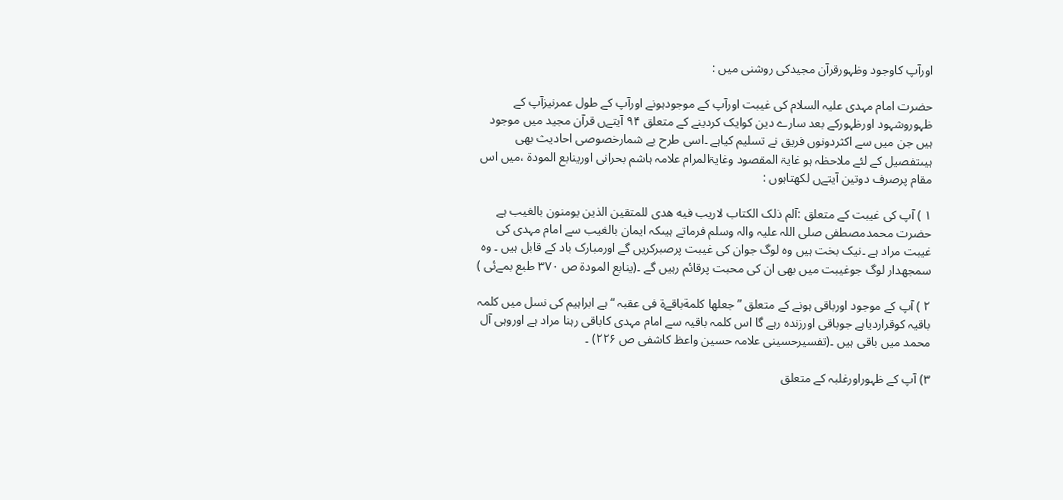اورآپ کاوجود وظہورقرآن مجیدکی روشنی میں :

حضرت امام مہدی علیہ السلام کی غیبت اورآپ کے موجودہونے اورآپ کے طول عمرنیزآپ کے ظہوروشہود اورظہورکے بعد سارے دین کوایک کردینے کے متعلق ۹۴ آیتےں قرآن مجید میں موجود ہیں جن میں سے اکثردونوں فریق نے تسلیم کیاہے ۔اسی طرح بے شمارخصوصی احادیث بھی ہیںتفصیل کے لئے ملاحظہ ہو غایۃ المقصود وغایۃالمرام علامہ ہاشم بحرانی اورینابع المودة ،میں اس مقام پرصرف دوتین آیتےں لکھتاہوں :

۱ ) آپ کی غیبت کے متعلق :آلم ذلک الکتاب لاريب فیه هدی للمتقين الذين يومنون بالغيب ہے حضرت محمدمصطفی صلی اللہ علیہ والہ وسلم فرماتے ہیںکہ ایمان بالغیب سے امام مہدی کی غیبت مراد ہے ۔نیک بخت ہیں وہ لوگ جوان کی غیبت پرصبرکریں گے اورمبارک باد کے قابل ہیں ۔ وہ سمجھدار لوگ جوغیبت میں بھی ان کی محبت پرقائم رہیں گے ۔(ینابع المودة ص ۳۷۰ طبع بمےئی )

۲ ) آپ کے موجود اورباقی ہونے کے متعلق ”جعلھا کلمةباقےة فی عقبہ “ ہے ابراہیم کی نسل میں کلمہ باقیہ کوقراردیاہے جوباقی اورزندہ رہے گا اس کلمہ باقیہ سے امام مہدی کاباقی رہنا مراد ہے اوروہی آل محمد میں باقی ہیں ۔(تفسیرحسینی علامہ حسین واعظ کاشفی ص ۲۲۶) ۔

۳) آپ کے ظہوراورغلبہ کے متعلق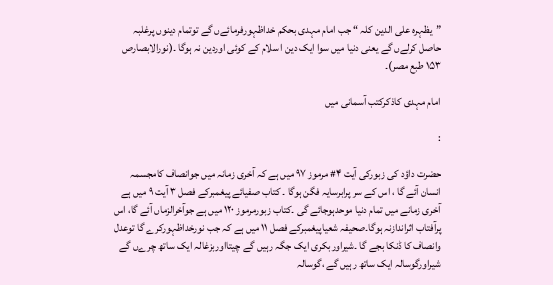”یظہرہ علی الدین کلہ “ جب امام مہدی بحکم خداظہورفرمائےں گے توتمام دینوں پرغلبہ حاصل کرلےں گے یعنی دنیا میں سوا ایک دین ا سلام کے کوئی اوردین نہ ہوگا ۔(نورالابصارص ۱۵۳ طبع مصر)۔

امام مہدی کاذکرکتب آسمانی میں

:

حضرت داؤد کی زبورکی آیت ۴# مرموز ۹۷ میں ہے کہ آخری زمانہ میں جوانصاف کامجسمہ انسان آئے گا ، اس کے سر پرابرسایہ فگن ہوگا ۔ کتاب صفیائے پیغمبرکے فصل ۳ آیت ۹ میں ہے آخری زمانے میں تمام دنیا موحدہوجائے گی ۔کتاب زبورمرموز ۱۲۰ میں ہے جوآخرالزماں آئے گا، اس پرآفتاب اثراندازنہ ہوگا۔صحیفہ شعیاپیغمبرکے فصل ۱۱ میں ہے کہ جب نورخداظہورکرے گا توعدل وانصاف کا ڈنکا بجے گا ۔شیراوربکری ایک جگہ رہیں گے چیتااوربزغالہ ایک ساتھ چرےں گے شیراورگوسالہ ایک ساتھ رہیں گے ،گوسالہ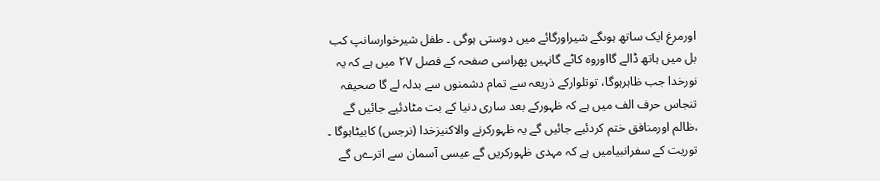اورمرغ ایک ساتھ ہوںگے شیراورگائے میں دوستی ہوگی ۔ طفل شیرخوارسانپ کب بل میں ہاتھ ڈالے گااوروہ کاٹے گانہیں پھراسی صفحہ کے فصل ۲۷ میں ہے کہ یہ نورخدا جب ظاہرہوگا، توتلوارکے ذریعہ سے تمام دشمنوں سے بدلہ لے گا صحیفہ تنجاس حرف الف میں ہے کہ ظہورکے بعد ساری دنیا کے بت مٹادئیے جائیں گے ،ظالم اورمنافق ختم کردئیے جائیں گے یہ ظہورکرنے والاکنیزخدا (نرجس) کابیٹاہوگا ۔ توریت کے سفرانبیامیں ہے کہ مہدی ظہورکریں گے عیسی آسمان سے اترےں گے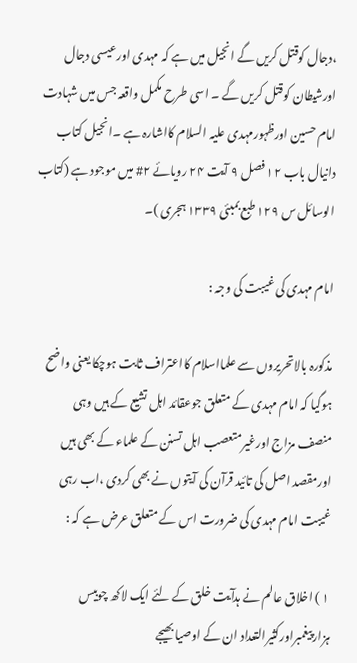،دجال کوقتل کریں گے انجیل میں ہے کہ مہدی اورعیسی دجال اورشیطان کوقتل کریں گے ۔ اسی طرح مکمل واقعہ جس میں شہادت امام حسین اورظہورمہدی علیہ السلام کااشارہ ہے ۔انجیل کتاب دانیال باب ۱۲ فصل ۹ آیت ۲۴ رویائے ۲# میں موجود ہے (کتاب الوسائل س ۱۲۹ طبع بمبئی ۱۳۳۹ ہجری )۔

امام مہدی کی غیبت کی وجہ :

مذکورہ بالاتحریروں سے علمااسلام کااعتراف ثابت ہوچکا یعنی واضح ہوگیا کہ امام مہدی کے متعلق جوعقائد اہل تشیع کے ہیں وہی منصف مزاج اورغیرمتعصب اہل تسنن کے علماء کے بھی ہیں اورمقصد اصل کی تائید قرآن کی آیتوں نے بھی کردی ،اب رہی غیبت امام مہدی کی ضرورت اس کے متعلق عرض ہے کہ :

۱ ) اخلاق عالم نے ہدآیت خلق کے لئے ایک لاکھ چوبیس ہزارپیغمبراورکثیرالتعداد ان کے اوصیا بھیجے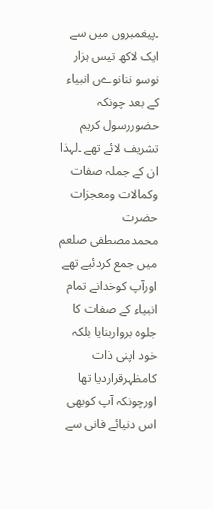۔پیغمبروں میں سے ایک لاکھ تیس ہزار نوسو ننانوےں انبیاء کے بعد چونکہ حضوررسول کریم تشریف لائے تھے ۔لہذا ان کے جملہ صفات وکمالات ومعجزات حضرت محمدمصطفی صلعم میں جمع کردئیے تھے اورآپ کوخدانے تمام انبیاء کے صفات کا جلوہ برواربنایا بلکہ خود اپنی ذات کامظہرقراردیا تھا اورچونکہ آپ کوبھی اس دنیائے فانی سے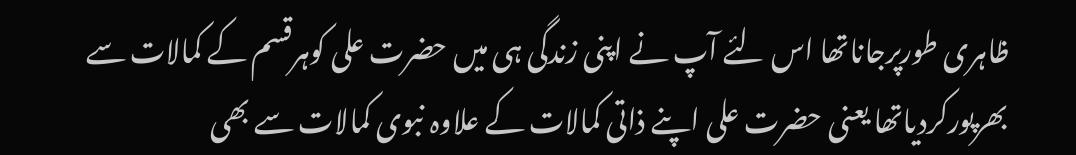ظاہری طورپرجاناتھا اس لئے آپ نے اپنی زندگی ہی میں حضرت علی کوہرقسم کے کمالات سے بھرپورکردیاتھا یعنی حضرت علی اپنے ذاتی کمالات کے علاوہ نبوی کمالات سے بھی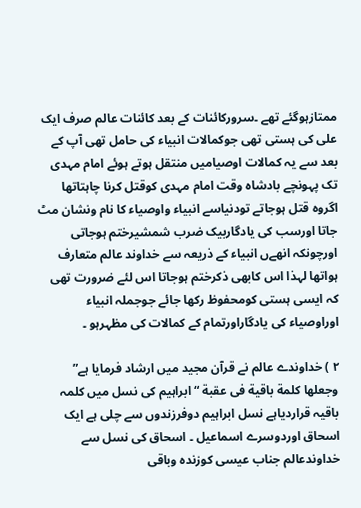ممتازہوگئے تھے ۔سرورکائنات کے بعد کائنات عالم صرف ایک علی کی ہستی تھی جوکمالات انبیاء کی حامل تھی آپ کے بعد سے یہ کمالات اوصیامیں منتقل ہوتے ہوئے امام مہدی تک پہونچے بادشاہ وقت امام مہدی کوقتل کرنا چاہتاتھا اگروہ قتل ہوجاتے تودنیاسے انبیاء واوصیاء کا نام ونشان مٹ جاتا اورسب کی یادگاربیک ضرب شمشیرختم ہوجاتی اورچونکہ انھےں انبیاء کے ذریعہ سے خداوند عالم متعارف ہواتھا لہذا اس کابھی ذکرختم ہوجاتا اس لئے ضرورت تھی کہ ایسی ہستی کومحفوظ رکھا جائے جوجملہ انبیاء اوراوصیاء کی یادگاراورتمام کے کمالات کی مظہرہو ۔

۲ ) خداوندے عالم نے قرآن مجید میں ارشاد فرمایا ہے” وجعلها کلمة باقیة فی عقبة “ ابراہیم کی نسل میں کلمہ باقیہ قراردیاہے نسل ابراہیم دوفرزندوں سے چلی ہے ایک اسحاق اوردوسرے اسماعیل ۔ اسحاق کی نسل سے خداوندعالم جناب عیسی کوزندہ وباقی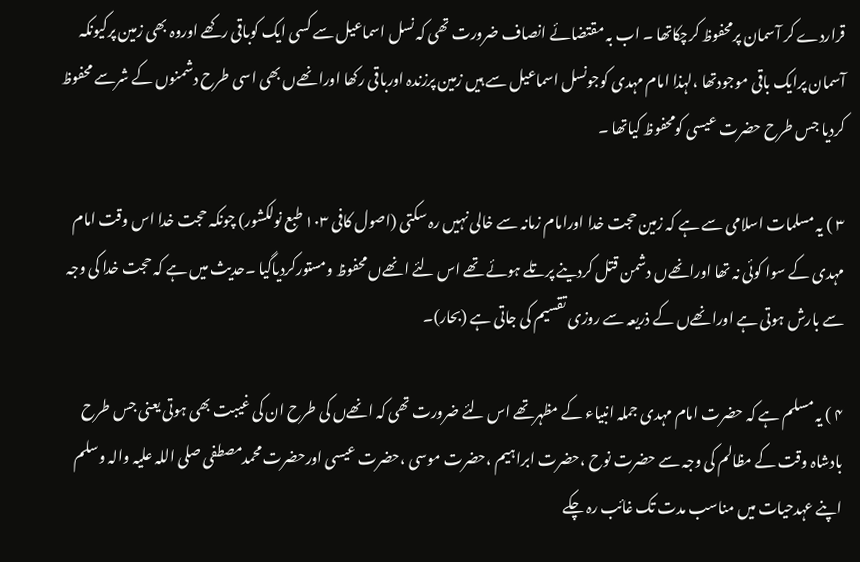قراردے کر آسمان پرمحفوظ کرچکاتھا ۔ اب بہ مقتضائے انصاف ضرورت تھی کہ نسل اسماعیل سے کسی ایک کوباقی رکھے اوروہ بھی زمین پرکیونکہ آسمان پرایک باقی موجودتھا ،لہذا امام مہدی کوجونسل اسماعیل سے ہیں زمین پرزندہ اورباقی رکھا اورانھےں بھی اسی طرح دشمنوں کے شرسے محفوظ کردیا جس طرح حضرت عیسی کومحفوظ کیاتھا ۔

۳ ) یہ مسلمات اسلامی سے ہے کہ زمین حجت خدا اورامام زمانہ سے خالی نہیں رہ سکتی (اصول کافی ۱۰۳ طبع نولکشور) چونکہ حجت خدا اس وقت امام مہدی کے سوا کوئی نہ تھا اورانھےں دشمن قتل کردینے پرتلے ہوئے تھے اس لئے انھےں محفوظ ومستورکردیاگیا ۔حدیث میں ہے کہ حجت خدا کی وجہ سے بارش ہوتی ہے اورانھےں کے ذریعہ سے روزی تقسیم کی جاتی ہے (بحار)۔

۴ ) یہ مسلم ہے کہ حضرت امام مہدی جملہ انبیاء کے مظہرتھے اس لئے ضرورت تھی کہ انھےں کی طرح ان کی غیبت بھی ہوتی یعنی جس طرح بادشاہ وقت کے مظالم کی وجہ سے حضرت نوح ،حضرت ابراہیم ،حضرت موسی ،حضرت عیسی اورحضرت محمدمصطفی صلی اللہ علیہ والہ وسلم اپنے عہدحیات میں مناسب مدت تک غائب رہ چکے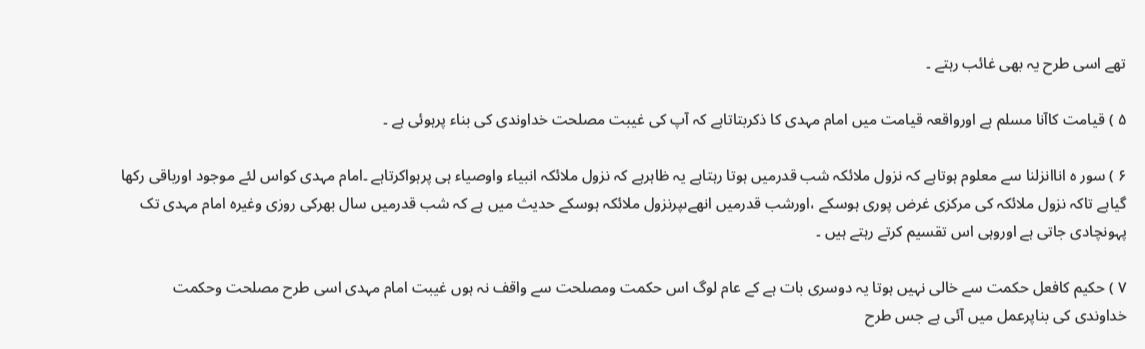تھے اسی طرح یہ بھی غائب رہتے ۔

۵ ) قیامت کاآنا مسلم ہے اورواقعہ قیامت میں امام مہدی کا ذکربتاتاہے کہ آپ کی غیبت مصلحت خداوندی کی بناء پرہوئی ہے ۔

۶ ) سور ہ اناانزلنا سے معلوم ہوتاہے کہ نزول ملائکہ شب قدرمیں ہوتا رہتاہے یہ ظاہرہے کہ نزول ملائکہ انبیاء واوصیاء ہی پرہواکرتاہے ۔امام مہدی کواس لئے موجود اورباقی رکھا گیاہے تاکہ نزول ملائکہ کی مرکزی غرض پوری ہوسکے ،اورشب قدرمیں انھےںپرنزول ملائکہ ہوسکے حدیث میں ہے کہ شب قدرمیں سال بھرکی روزی وغیرہ امام مہدی تک پہونچادی جاتی ہے اوروہی اس تقسیم کرتے رہتے ہیں ۔

۷ ) حکیم کافعل حکمت سے خالی نہیں ہوتا یہ دوسری بات ہے کے عام لوگ اس حکمت ومصلحت سے واقف نہ ہوں غیبت امام مہدی اسی طرح مصلحت وحکمت خداوندی کی بناپرعمل میں آئی ہے جس طرح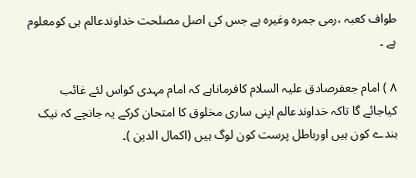طواف کعبہ ،رمی جمرہ وغیرہ ہے جس کی اصل مصلحت خداوندعالم ہی کومعلوم ہے ۔

۸ ) امام جعفرصادق علیہ السلام کافرماناہے کہ امام مہدی کواس لئے غائب کیاجائے گا تاکہ خداوندعالم اپنی ساری مخلوق کا امتحان کرکے یہ جانچے کہ نیک بندے کون ہیں اورباطل پرست کون لوگ ہیں (اکمال الدین )۔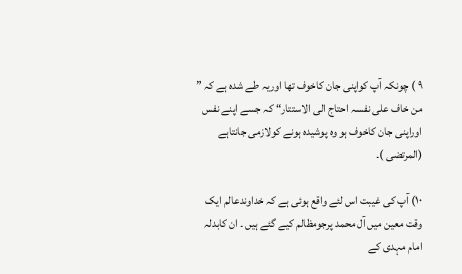۹ ) چونکہ آپ کواپنی جان کاخوف تھا اوریہ طے شدہ ہے کہ ” من خاف علی نفسہ احتاج الی الاستتار“ کہ جسے اپنے نفس اوراپنی جان کاخوف ہو وہ پوشیدہ ہونے کولازمی جانتاہے (المرتضی )۔

۱۰) آپ کی غیبت اس لئے واقع ہوئی ہے کہ خداوندعالم ایک وقت معین میں آل محمد پرجومظالم کیے گئے ہیں ۔ ان کابدلہ امام مہدی کے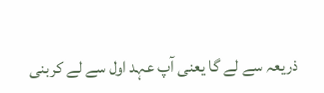ذریعہ سے لے گا یعنی آپ عہد اول سے لے کربنی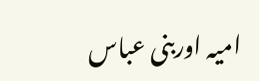امیہ اوربنی عباس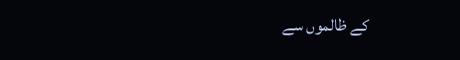کے ظالموں سے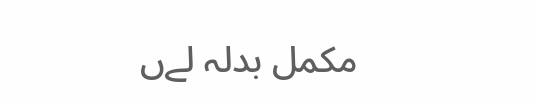مکمل بدلہ لےں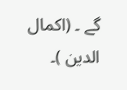گے ۔ (اکمال الدین )۔